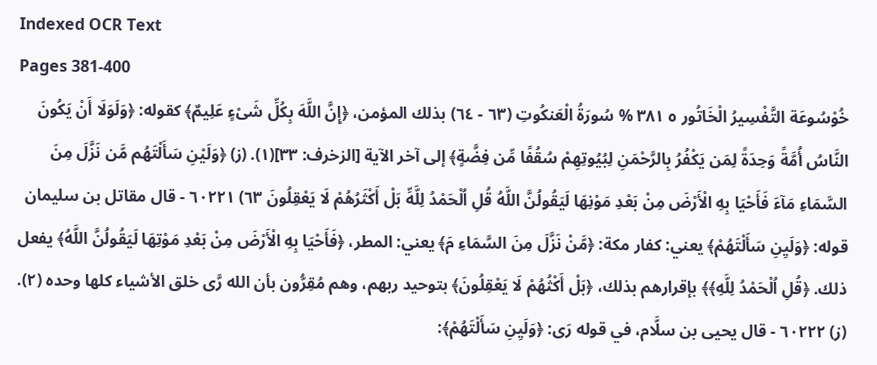Indexed OCR Text
Pages 381-400
خُوْسُوعَة التَّفْسِيرُ الْخَاتُور ٥ ٣٨١ % سُورَةُ الْعَنكُوتِ (٦٣ - ٦٤) بذلك المؤمن، ﴿إِنَّ اللَّهَ بِكُلِّ شَىْءٍ عَلِيمٌ﴾ كقوله: ﴿وَلَوَلَا أَنْ يَكُونَ النَّاسُ أُمَّةً وَحِدَةً لِمَن يَكْفُرُ بِالرَّحْمَنِ لِبُيُوتِهِمْ سُقُفًا مِّن فِضَّةٍ﴾ إلى آخر الآية [الزخرف: ٣٣](١). (ز) ﴿وَلَيْنِ سَأَلْتَهُم مَّن نَزَّلَ مِنَ السَّمَاءِ مَآءَ فَأَحْيَا بِهِ الْأَرْضَ مِنْ بَعْدِ مَوْنِهَا لَيَقُولُنَّ اللَّهُ قُلِ اُلْحَمْدُ لِلَّهِّ بَلْ أَكْثَرُهُمْ لَا يَعْقِلُونَ ٦٣) ٦٠٢٢١ - قال مقاتل بن سليمان قوله: ﴿وَلَيِنِ سَأَلْتَهُمْ﴾ يعني: كفار مكة: ﴿مَّنْ نَزَّلَ مِنَ السَّمَاءِ مَ﴾ يعني: المطر، ﴿فَأَحْيَا بِهِ الْأَرْضَ مِنْ بَعْدِ مَوْتِهَا لَيَقُولُنَّ اللَّهُ﴾ يفعل ذلك. ﴿قُلِ اُلْحَمْدُ لِلَّهِ﴾﴾ بإقرارهم بذلك، ﴿بَلْ أَكْثُهُمْ لَا يَعْقِلُونَ﴾ بتوحيد ربهم، وهم مُقِرُّون بأن الله رَّى خلق الأشياء كلها وحده (٢). (ز) ٦٠٢٢٢ - قال يحيى بن سلَّام، في قوله رَى: ﴿وَلَيِنِ سَأَلْتَهُمْ﴾: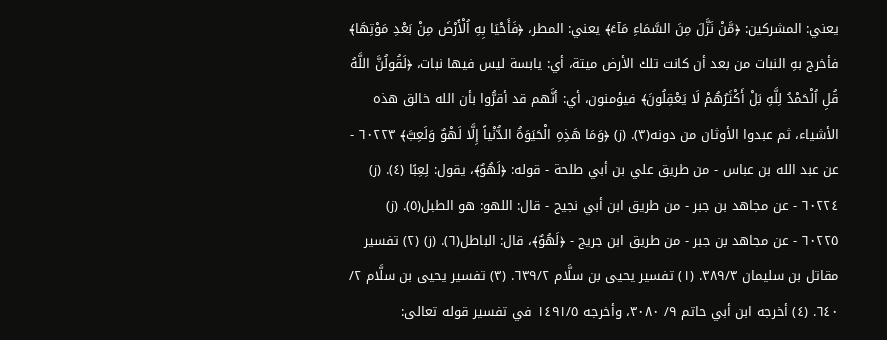يعني: المشركين: ﴿مَّنْ نَزَّلَ مِنَ السَّمَاءِ مَآءَ﴾ يعني: المطر، ﴿فَأَحْيَا بِهِ اُلْأَرْضَ مِنْ بَعْدِ مَوْتِهَا﴾ فأخرج بهِ النبات من بعد أن كانت تلك الأرض ميتة، أي: يابسة ليس فيها نبات، ﴿لَقُولُنَّ اللَّهُ قُلِ اُلْحَمْدُ لِلَّهِ بَلْ أَكْثَرُهُمْ لَا يَعْقِلُونَ﴾ فيؤمنون، أي: أنَّهم قد أقرُّوا بأن الله خالق هذه الأشياء، ثم عبدوا الأوثان من دونه(٣). (ز) ﴿وَمَا هَذِهِ الْحَيَوَةُ الدُّنْياً إِلَّا لَهْوٌ وَلَعِبَّ﴾ ٦٠٢٢٣ - عن عبد الله بن عباس - من طريق علي بن أبي طلحة - قوله: ﴿لَهُوٌ﴾، يقول: لِعِبًا (٤). (ز) ٦٠٢٢٤ - عن مجاهد بن جبر - من طريق ابن أبي نجيح - قال: اللهو: هو الطبل(٥). (ز) ٦٠٢٢٥ - عن مجاهد بن جبر - من طريق ابن جريج - ﴿لَهُوٌ﴾، قال: الباطل(٦). (ز) (٢) تفسير مقاتل بن سليمان ٣٨٩/٣. (١) تفسير يحيى بن سلَّام ٦٣٩/٢. (٣) تفسير يحيى بن سلَّام ٢/ ٦٤٠. (٤) أخرجه ابن أبي حاتم ٩/ ٣٠٨٠، وأخرجه ١٤٩١/٥ في تفسير قوله تعالى: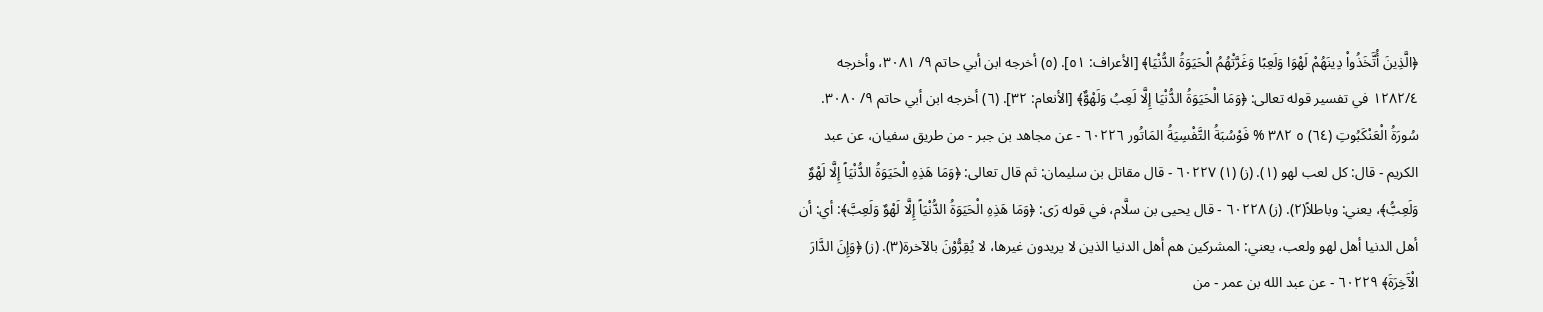﴿الَّذِينَ أُتَّخَذُواْ دِينَهُمْ لَهْوَا وَلَعِبًا وَغَرَّتْهُمُ الْحَيَوَةُ الدُّنْيَا﴾ [الأعراف: ٥١]. (٥) أخرجه ابن أبي حاتم ٩/ ٣٠٨١، وأخرجه ١٢٨٢/٤ في تفسير قوله تعالى: ﴿وَمَا الْحَيَوَةُ الدُّنْيَا إِلَّا لَعِبُ وَلَهْوٌّ﴾ [الأنعام: ٣٢]. (٦) أخرجه ابن أبي حاتم ٩/ ٣٠٨٠. سُورَةُ الْعَنْكَبُوتِ (٦٤) ٥ ٣٨٢ % فَوْسُبَةُ التَّفْسِيَةُ المَاتُور ٦٠٢٢٦ - عن مجاهد بن جبر - من طريق سفيان، عن عبد الكريم - قال: كل لعب لهو (١). (ز) (١) ٦٠٢٢٧ - قال مقاتل بن سليمان: ثم قال تعالى: ﴿وَمَا هَذِهِ الْحَيَوَةُ الدُّنْيَاً إِلَّا لَهْوٌ وَلَعِبُّ﴾، يعني: وباطلاً(٢). (ز) ٦٠٢٢٨ - قال يحيى بن سلَّام، في قوله رَى: ﴿وَمَا هَذِهِ الْحَيَوَةُ الدُّنْيَاً إِلَّا لَهْوٌ وَلَعِبَّ﴾: أي: أن أهل الدنيا أهل لهو ولعب، يعني: المشركين هم أهل الدنيا الذين لا يريدون غيرها، لا يُقِرُّوْنَ بالآخرة(٣). (ز) ﴿وَإِنَ الدَّارَ الْآَخِرَةَ﴾ ٦٠٢٢٩ - عن عبد الله بن عمر - من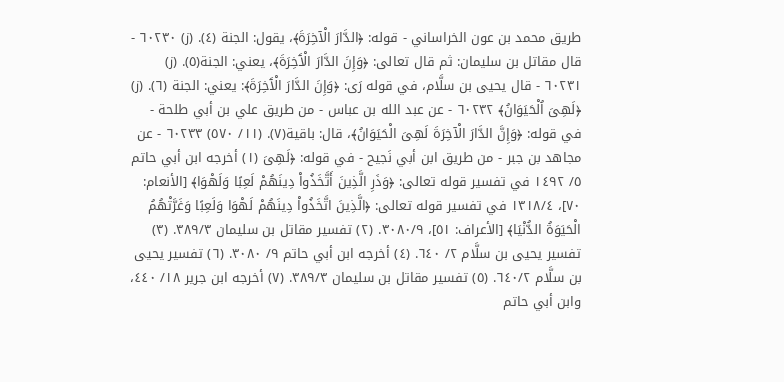طريق محمد بن عون الخراساني - قوله: ﴿الدَّارَ الْآخِرَةَ﴾، يقول: الجنة (٤). (ز) ٦٠٢٣٠ - قال مقاتل بن سليمان: ثم قال تعالى: ﴿وَإِنَ الدَّارَ الْآَخِرَةَ﴾، يعني: الجنة(٥). (ز) ٦٠٢٣١ - قال يحيى بن سلَّام، في قوله رَى: ﴿وَإِنَ الدَّارَ الْآَخِرَةَ﴾: يعني: الجنة (٦). (ز) ﴿لَهِىَ اُلْحَيَوَانُ﴾ ٦٠٢٣٢ - عن عبد الله بن عباس - من طريق علي بن أبي طلحة - في قوله: ﴿وَإِنَّ الدَّارَ الْآخِرَةَ لَهِىَ الْحَيَوَانُ﴾، قال: باقية(٧). (١١/ ٥٧٠) ٦٠٢٣٣ - عن مجاهد بن جبر - من طريق ابن أبي نَجيح - في قوله: ﴿لَهِىَ (١) أخرجه ابن أبي حاتم ٥/ ١٤٩٢ في تفسير قوله تعالى: ﴿وَذَرِ الَّذِينَ أَتَّخَذُواْ دِينَهُمْ لَعِبًا وَلَهْوَا﴾ [الأنعام: ٧٠]، ١٣١٨/٤ في تفسير قوله تعالى: ﴿الَّذِينَ اتَّخَذُواْ دِينَهُمْ لَهْوَا وَلَعِبًا وَغَرَّتْهُمُ الْحَيَوَةُ الدُّنْيَا﴾ [الأعراف: ٥١]، ٣٠٨٠/٩. (٢) تفسير مقاتل بن سليمان ٣٨٩/٣. (٣) تفسير يحيى بن سلَّام ٢/ ٦٤٠. (٤) أخرجه ابن أبي حاتم ٩/ ٣٠٨٠. (٦) تفسير يحيى بن سلَّام ٦٤٠/٢. (٥) تفسير مقاتل بن سليمان ٣٨٩/٣. (٧) أخرجه ابن جرير ١٨/ ٤٤٠، وابن أبي حاتم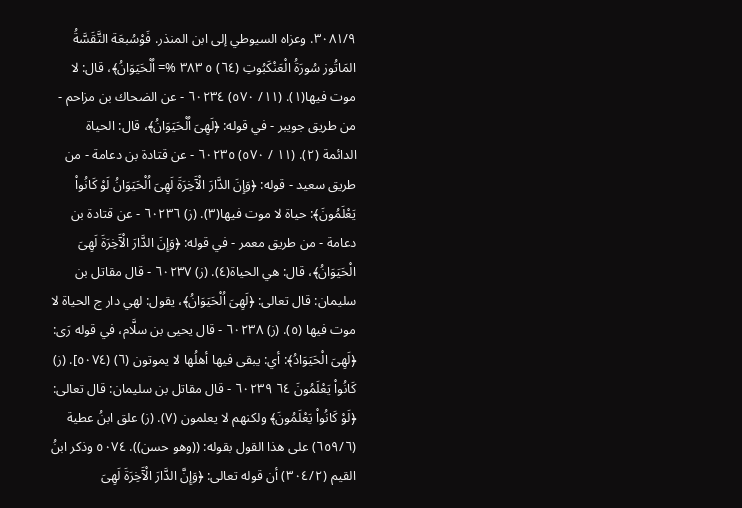٣٠٨١/٩. وعزاه السيوطي إلى ابن المنذر. فَوْسُبعَة التَّقَسَّةُ المَاتُوز سُورَةُ الْعَنْكَبُوتِ (٦٤) ٥ ٣٨٣ %= اُلْحَيَوَانُ﴾، قال: لا موت فيها(١). (١١/ ٥٧٠) ٦٠٢٣٤ - عن الضحاك بن مزاحم - من طريق جويبر - في قوله: ﴿لَهِىَ اُلْحَيَوَانُ﴾، قال: الحياة الدائمة (٢). (١١ / ٥٧٠) ٦٠٢٣٥ - عن قتادة بن دعامة - من طريق سعيد - قوله: ﴿وَإِنَ الدَّارَ الْآَخِرَةَ لَهِىَ اُلْحَيَوَانُ لَوْ كَانُواْ يَعْلَمُونَ﴾: حياة لا موت فيها(٣). (ز) ٦٠٢٣٦ - عن قتادة بن دعامة - من طريق معمر - في قوله: ﴿وَإِنَ الدَّارَ الْآَخِرَةَ لَهِىَ الْحَيَوَانُ﴾، قال: هي الحياة(٤). (ز) ٦٠٢٣٧ - قال مقاتل بن سليمان: قال تعالى: ﴿لَهِىَ اُلْحَيَوَانُ﴾، يقول: لهي دار ج الحياة لا موت فيها (٥). (ز) ٦٠٢٣٨ - قال يحيى بن سلَّام، في قوله رَى: ﴿لَهِىَ الْحَيَوَادُ﴾: أي: يبقى فيها أهلُها لا يموتون (٦) (٥٠٧٤]. (ز) كَانُواْ يَعْلَمُونَ ٦٤ ٦٠٢٣٩ - قال مقاتل بن سليمان: قال تعالى: ﴿لَوْ كَانُواْ يَعْلَمُونَ﴾ ولكنهم لا يعلمون (٧). (ز) علق ابنُ عطية (٦٥٩/٦) على هذا القول بقوله: ((وهو حسن)). ٥٠٧٤ وذكر ابنُ القيم (٣٠٤/٢) أن قوله تعالى: ﴿وَإِنَّ الدَّارَ الْآَخِرَةَ لَهِىَ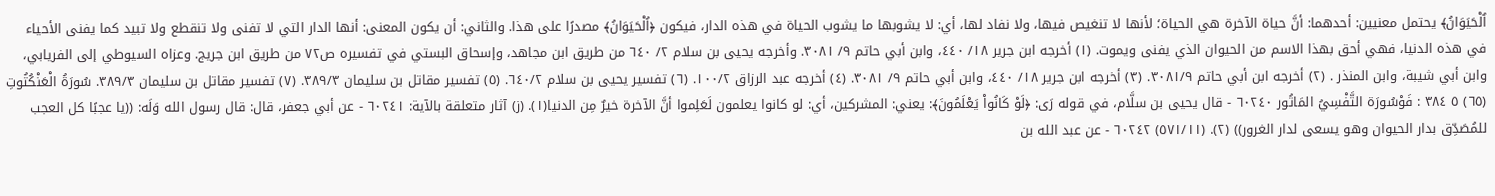اٌلْحَيَوَانُ﴾ يحتمل معنيين: أحدهما: أنَّ حياة الآخرة هي الحياة؛ لأنها لا تنغيص فيها، ولا نفاد لها، أي: لا يشوبها ما يشوب الحياة في هذه الدار، فيكون ﴿اُلْحَيَوَانُ﴾ مصدرًا على هذا. والثاني: أن يكون المعنى: أنها الدار التي لا تفنى ولا تنقطع ولا تبيد كما يفنى الأحياء في هذه الدنيا، فهي أحق بهذا الاسم من الحيوان الذي يفنى ويموت. (١) أخرجه ابن جرير ١٨/ ٤٤٠، وابن أبي حاتم ٩/ ٣٠٨١. وأخرجه يحيى بن سلام ٢/ ٦٤٠ من طريق ابن مجاهد، وإسحاق البستي في تفسيره ص٧٢ من طريق ابن جريج. وعزاه السيوطي إلى الفريابي، وابن أبي شيبة، وابن المنذر . (٢) أخرجه ابن أبي حاتم ٣٠٨١/٩. (٣) أخرجه ابن جرير ١٨/ ٤٤٠، وابن أبي حاتم ٩/ ٣٠٨١. (٤) أخرجه عبد الرزاق ١٠٠/٢. (٦) تفسير يحيى بن سلام ٦٤٠/٢. (٥) تفسير مقاتل بن سليمان ٣٨٩/٣. (٧) تفسير مقاتل بن سليمان ٣٨٩/٣. سُورَةُ الْعَنْكُتُوتِ (٦٥) ٥ ٣٨٤ : فَوْسُورَة التَّفْسِيُ المَاتُور ٦٠٢٤٠ - قال يحيى بن سلَّام، في قوله رَى: ﴿لَوْ كَانُواْ يَعْلَمُونَ﴾: يعني: المشركين، أي: لو كانوا يعلمون لَعَلِموا أنَّ الآخرة خيرٌ مِن الدنيا(١). (ز) آثار متعلقة بالآية: ٦٠٢٤١ - عن أبي جعفر، قال: قال رسول الله وَلَه: ((يا عجبًا كل العجب للمُصَدِّق بدار الحيوان وهو يسعى لدار الغرور)) (٢). (٥٧١/١١) ٦٠٢٤٢ - عن عبد الله بن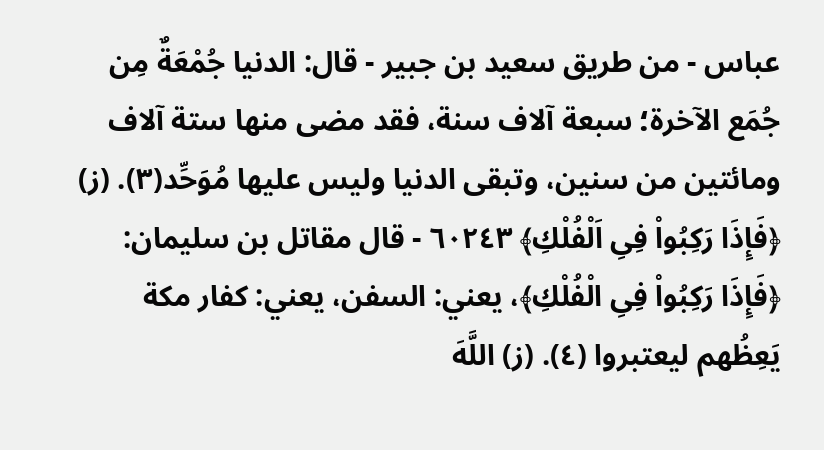عباس - من طريق سعيد بن جبير - قال: الدنيا جُمْعَةٌ مِن جُمَع الآخرة؛ سبعة آلاف سنة، فقد مضى منها ستة آلاف ومائتين من سنين، وتبقى الدنيا وليس عليها مُوَحِّد(٣). (ز) ﴿فَإِذَا رَكِبُواْ فِىِ اَلْفُلْكِ﴾ ٦٠٢٤٣ - قال مقاتل بن سليمان: ﴿فَإِذَا رَكِبُواْ فِىِ الْفُلْكِ﴾، يعني: السفن، يعني: كفار مكة يَعِظُهم ليعتبروا (٤). (ز) اللَّهَ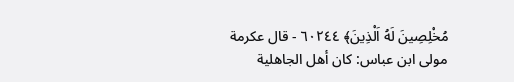مُخْلِصِينَ لَهُ اَلْذِينَ﴾ ٦٠٢٤٤ - قال عكرمة مولى ابن عباس: كان أهل الجاهلية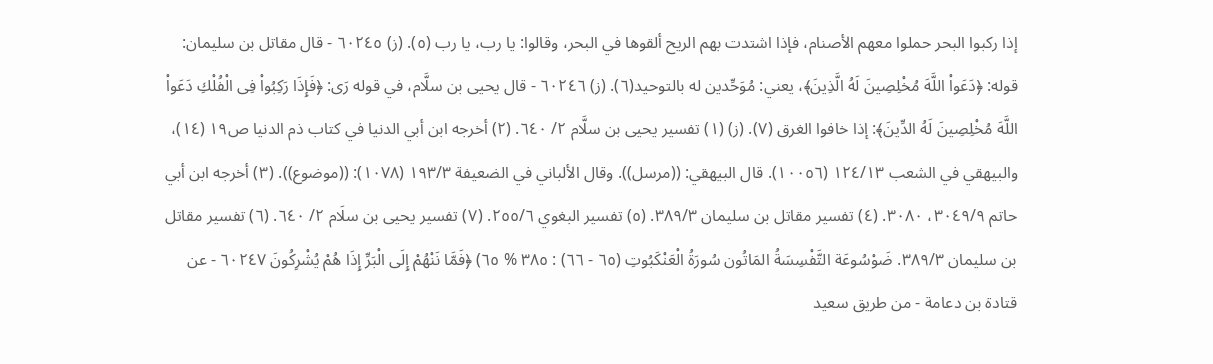إذا ركبوا البحر حملوا معهم الأصنام، فإذا اشتدت بهم الريح ألقوها في البحر، وقالوا: يا رب، يا رب (٥). (ز) ٦٠٢٤٥ - قال مقاتل بن سليمان: قوله: ﴿دَعَواْ اللَّهَ مُخْلِصِينَ لَهُ الَّذِينَ﴾، يعني: مُوَحِّدين له بالتوحيد(٦). (ز) ٦٠٢٤٦ - قال يحيى بن سلَّام، في قوله رَى: ﴿فَإِذَا رَكِبُواْ فِى الْفُلْكِ دَعَواْ اللَّهَ مُخْلِصِينَ لَهُ الدِّينَ﴾: إذا خافوا الغرق (٧). (ز) (١) تفسير يحيى بن سلَّام ٢/ ٦٤٠. (٢) أخرجه ابن أبي الدنيا في كتاب ذم الدنيا ص١٩ (١٤)، والبيهقي في الشعب ١٢٤/١٣ (١٠٠٥٦). قال البيهقي: ((مرسل)). وقال الألباني في الضعيفة ١٩٣/٣ (١٠٧٨): ((موضوع)). (٣) أخرجه ابن أبي حاتم ٣٠٤٩/٩، ٣٠٨٠. (٤) تفسير مقاتل بن سليمان ٣٨٩/٣. (٥) تفسير البغوي ٢٥٥/٦. (٧) تفسير يحيى بن سلَام ٢/ ٦٤٠. (٦) تفسير مقاتل بن سليمان ٣٨٩/٣. ضَوْسُوعَة التَّفْسِسَةُ المَاتُون سُورَةُ الْعَنْكَبُوتِ (٦٥ - ٦٦) : ٣٨٥ % ٦٥) ﴿فَمَّا نَنْهُمْ إِلَى الْبَرِّ إِذَا هُمْ يُشْرِكُونَ ٦٠٢٤٧ - عن قتادة بن دعامة - من طريق سعيد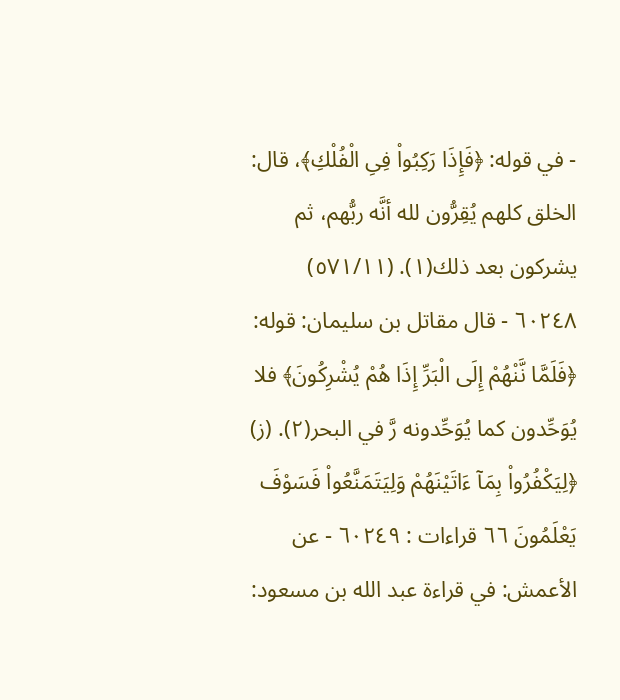- في قوله: ﴿فَإِذَا رَكِبُواْ فِىِ الْفُلْكِ﴾، قال: الخلق كلهم يُقِرُّون لله أنَّه ربُّهم، ثم يشركون بعد ذلك(١). (٥٧١/١١) ٦٠٢٤٨ - قال مقاتل بن سليمان: قوله: ﴿فَلَمَّا نَّنْهُمْ إِلَى الْبَرِّ إِذَا هُمْ يُشْرِكُونَ﴾ فلا يُوَحِّدون كما يُوَحِّدونه رَّ في البحر(٢). (ز) ﴿لِيَكْفُرُواْ بِمَآ ءَاتَيْنَهُمْ وَلِيَتَمَنَّعُواْ فَسَوْفَ يَعْلَمُونَ ٦٦ قراءات : ٦٠٢٤٩ - عن الأعمش: في قراءة عبد الله بن مسعود: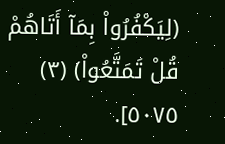(لِيَكْفُرُواْ بِمَآ أَتَاهُمْ قُلْ تَمَتَّعُواْ) (٣) ٥٠٧٥].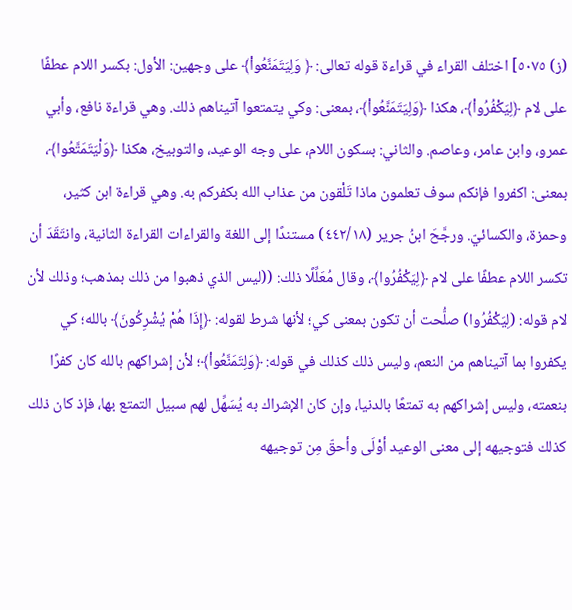(ز) ٥٠٧٥] اختلف القراء في قراءة قوله تعالى: ﴿ وَلِيَتَمَنَّعُواْ﴾ على وجهين: الأول: بكسر اللام عطفًا على لام ﴿لِيَكْفُرُواْ﴾، هكذا ﴿وَلِيَتَمَنَّعُواْ﴾، بمعنى: وكي يتمتعوا آتيناهم ذلك. وهي قراءة نافع، وأبي عمرو، وابن عامر، وعاصم. والثاني: بسكون اللام، على وجه الوعيد، والتوبيخ، هكذا ﴿وَلْيَتَمَتَّعُوا﴾، بمعنى: اكفروا فإنكم سوف تعلمون ماذا تَلْقون من عذاب الله بكفركم به. وهي قراءة ابن كثير، وحمزة، والكسائيّ. ورجَّحَ ابنُ جرير (٤٤٢/١٨) مستندًا إلى اللغة والقراءات القراءة الثانية، وانتَقَدَ أن تكسر اللام عطفًا على لام ﴿لِيَكْفُرُوا﴾، وقال مُعَلِّلًا ذلك: ((ليس الذي ذهبوا من ذلك بمذهب؛ وذلك لأن لام قوله: (لِيَكْفُرُوا) صلُّحت أن تكون بمعنى كي؛ لأنها شرط لقوله: ﴿إِذَا هُمْ يُشْرِكُونَ﴾ بالله؛ كي يكفروا بما آتيناهم من النعم، وليس ذلك كذلك في قوله: ﴿وَلِتَمَنَّعُواْ﴾؛ لأن إشراكهم بالله كان كفرًا بنعمته، وليس إشراكهم به تمتعًا بالدنيا، وإن كان الإشراك به يُسَهِّل لهم سبيل التمتع بها، فإذ كان ذلك كذلك فتوجيهه إلى معنى الوعيد أوْلَى وأحقّ مِن توجيهه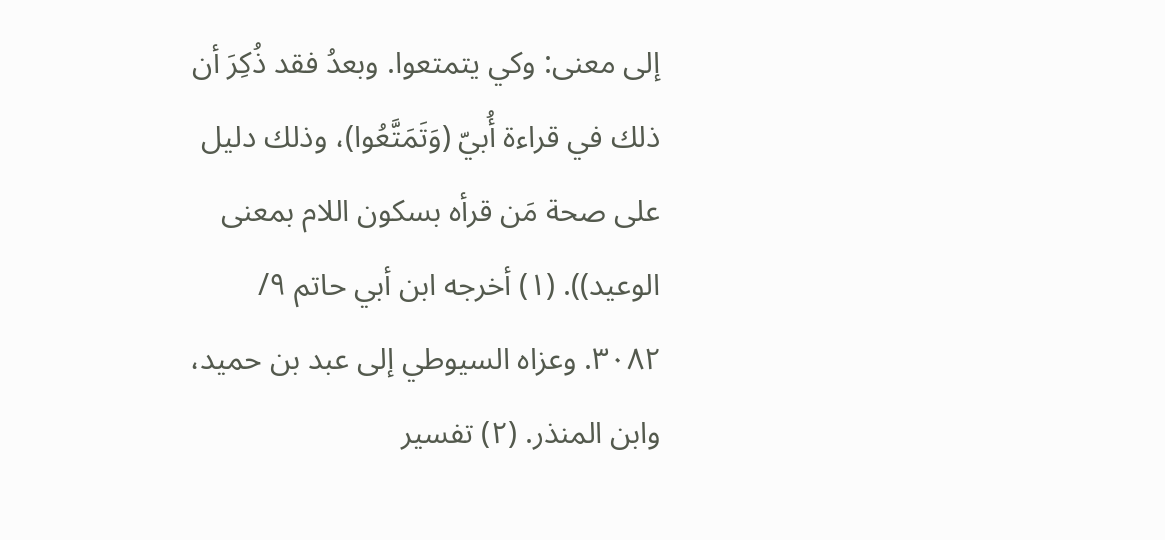إلى معنى: وكي يتمتعوا. وبعدُ فقد ذُكِرَ أن ذلك في قراءة أُبيّ (وَتَمَتَّعُوا)، وذلك دليل على صحة مَن قرأه بسكون اللام بمعنى الوعيد)). (١) أخرجه ابن أبي حاتم ٩/ ٣٠٨٢. وعزاه السيوطي إلى عبد بن حميد، وابن المنذر. (٢) تفسير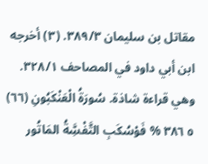مقاتل بن سليمان ٣٨٩/٣. (٣) أخرجه ابن أبي داود في المصاحف ٣٢٨/١. وهي قراءة شاذة. سُورَةُ الْعَنْكَبُونِ (٦٦) ٥ ٣٨٦ % فَوْسُكَبِ التَّفْسَِّةُ المَاتُور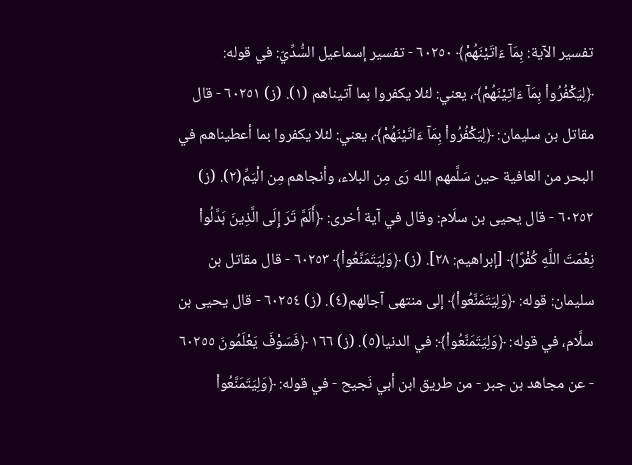تفسير الآية: بِمَآ ءَاتَيْنَهُمْ﴾ ٦٠٢٥٠ - تفسير إسماعيل السُّدِّيّ: في قوله: ﴿لِيَكْفُرُواْ بِمَآ ءَاتِيْنَهُمْ﴾، يعني: لئلا يكفروا بما آتيناهم (١). (ز) ٦٠٢٥١ - قال مقاتل بن سليمان: ﴿لِيَكْفُرُواْ بِمَآ ءَاتَيْنَهُمْ﴾، يعني: لئلا يكفروا بما أعطيناهم في البحر من العافية حين سَلَّمهم الله رَى مِن البلاء، وأنجاهم مِن الْيَمِّ(٢). (ز) ٦٠٢٥٢ - قال يحيى بن سلَام: وقال في آية أخرى: ﴿أَلَمَّ تَرَ إِلَى الَّذِينَ بَدَّلُواْ نِعْمَتَ اللَّهِ كُفْرًا﴾ [إبراهيم: ٢٨]. (ز) ﴿وَلِيَتَمَنَّعُواْ﴾ ٦٠٢٥٣ - قال مقاتل بن سليمان: قوله: ﴿وَلِيَتَمَنَّعُواْ﴾ إلى منتهى آجالهم(٤). (ز) ٦٠٢٥٤ - قال يحيى بن سلَّام، في قوله: ﴿وَلِيَتَمَنَّعُواْ﴾: في الدنيا(٥). (ز) ١٦٦ ﴿فَسَوْفَ يَعْلَمُونَ ٦٠٢٥٥ - عن مجاهد بن جبر - من طريق ابن أبي نَجيح - في قوله: ﴿وَلِيَتَمَنَّعُواْ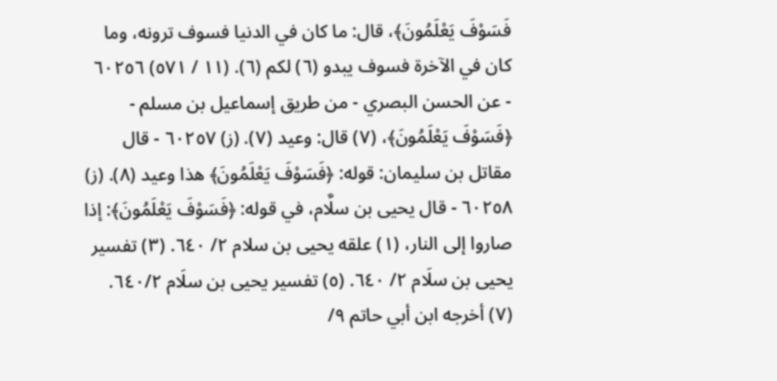فَسَوْفَ يَعْلَمُونَ﴾، قال: ما كان في الدنيا فسوف ترونه، وما كان في الآخرة فسوف يبدو (٦) لكم (٦). (١١ / ٥٧١) ٦٠٢٥٦ - عن الحسن البصري - من طريق إسماعيل بن مسلم - ﴿فَسَوْفَ يَعْلَمُونَ﴾، (٧) قال: وعيد (٧). (ز) ٦٠٢٥٧ - قال مقاتل بن سليمان: قوله: ﴿فَسَوْفَ يَعْلَمُونَ﴾ هذا وعيد (٨). (ز) ٦٠٢٥٨ - قال يحيى بن سلَّام، في قوله: ﴿فَسَوْفَ يَعْلَمُونَ﴾: إذا صاروا إلى النار، (١) علقه يحيى بن سلام ٢/ ٦٤٠. (٣) تفسير يحيى بن سلَام ٢/ ٦٤٠. (٥) تفسير يحيى بن سلَام ٦٤٠/٢. (٧) أخرجه ابن أبي حاتم ٩/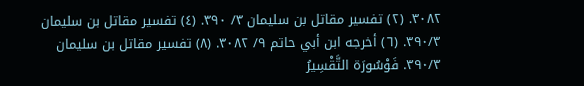٣٠٨٢. (٢) تفسير مقاتل بن سليمان ٣/ ٣٩٠. (٤) تفسير مقاتل بن سليمان ٣٩٠/٣. (٦) أخرجه ابن أبي حاتم ٩/ ٣٠٨٢. (٨) تفسير مقاتل بن سليمان ٣٩٠/٣. فَوْسُورَة التَّقْسِيرُ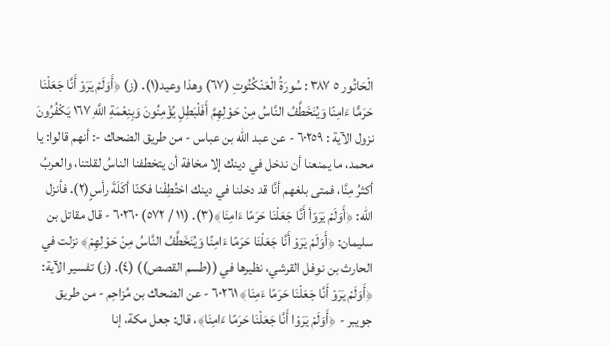الْحَاتُور ٥ ٣٨٧ : سُورَةُ الْعَنْكُتُوتِ (٦٧) وهذا وعيد(١). (ز) ﴿أَوَلَمْ يَرَوْ أَنَّا جَعَلْنَا حَرَمًّا ءَامِنًا وَيُنَخَطَّفُ النَّاسُ مِنْ حَوْلِهِمَّ أَفَلْبَطِلِ يُؤْمِنُونَ وَبِنِعْمَةِ اللَّهِ ١٦٧ يَكْفُرُونَ نزول الآية : ٦٠٢٥٩ - عن عبد الله بن عباس - من طريق الضحاك -: أنهم قالوا: يا محمد، ما يمنعنا أن ندخل في دينك إلا مخافة أن يتخطفنا الناسُ لقلتنا، والعربُ أكثرُ مِنَّا، فمتى بلغهم أنَّا قد دخلنا في دينك اختُطِفْنا فكنّا أكَلَةَ رأسٍ(٢). فأنزل الله: ﴿أَوَلَمْ يَرَوّأ أَنَّا جَعَلْنَا حَرَمًا ءَامِنَا﴾(٣). (١١ / ٥٧٢) ٦٠٢٦٠ - قال مقاتل بن سليمان: ﴿أَوَلَمْ يَرَوْ أَنَّا جَعَلْنَا حَرَمًا ءَامِنًا وَيُنَخَطَّفُ النَّاسُ مِنْ حَوْلِهِمْ﴾ نزلت في الحارث بن نوفل القرشي، نظيرها في ((طسم القصص)) (٤). (ز) تفسير الآية: ﴿أَوَلَمْ يَرَوْ أَنَّا جَعَلْنَا حَرَمًا ءَمِنَا﴾ ٦٠٢٦١ - عن الضحاك بن مُزاحِم - من طريق جويبر - ﴿أَوَلَمْ يَرَوْا أَنَّا جَعَلْنَا حَرَمًا ءَامِنَا﴾، قال: جعل مكة، إنا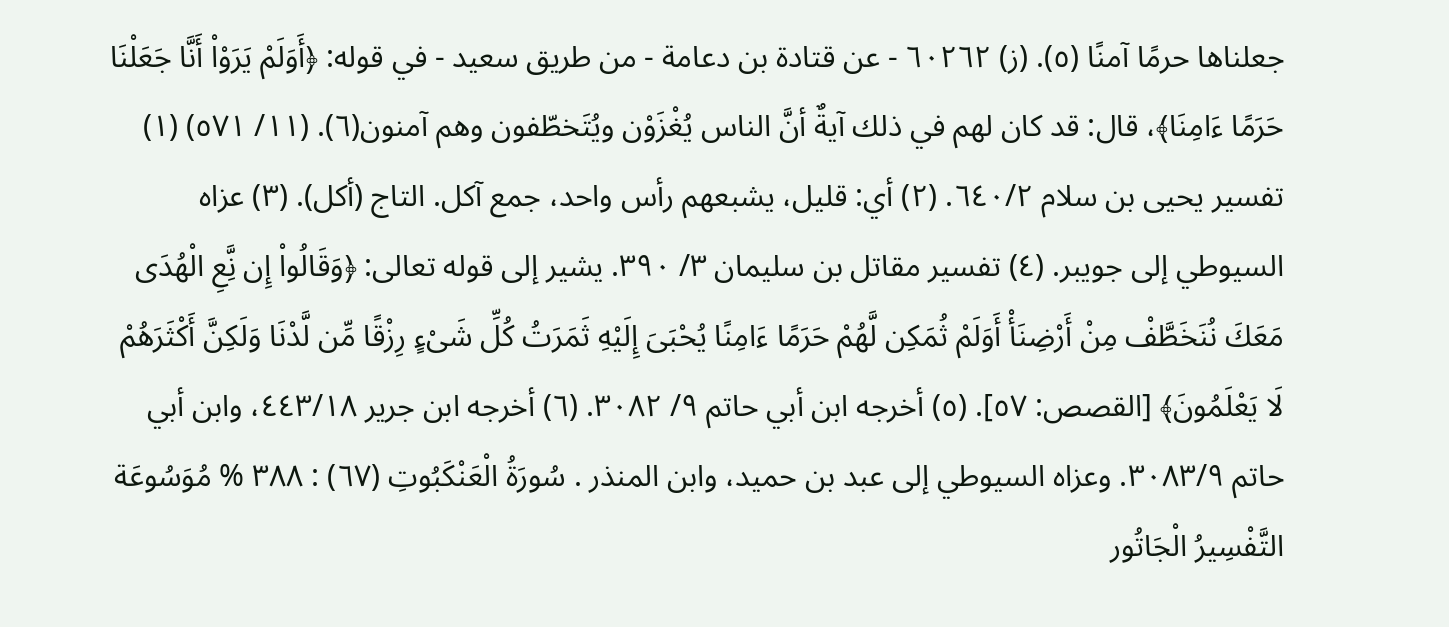جعلناها حرمًا آمنًا (٥). (ز) ٦٠٢٦٢ - عن قتادة بن دعامة - من طريق سعيد - في قوله: ﴿أَوَلَمْ يَرَوْاْ أَنَّا جَعَلْنَا حَرَمًا ءَامِنَا﴾، قال: قد كان لهم في ذلك آيةٌ أنَّ الناس يُغْزَوْن ويُتَخطّفون وهم آمنون(٦). (١١/ ٥٧١) (١) تفسير يحيى بن سلام ٦٤٠/٢. (٢) أي: قليل، يشبعهم رأس واحد، جمع آكل. التاج (أكل). (٣) عزاه السيوطي إلى جويبر. (٤) تفسير مقاتل بن سليمان ٣/ ٣٩٠. يشير إلى قوله تعالى: ﴿وَقَالُواْ إِن نَِّعِ الْهُدَى مَعَكَ نُنَخَطَّفْ مِنْ أَرْضِنَأْ أَوَلَمْ ثُمَكِن لَّهُمْ حَرَمًا ءَامِنًا يُحْبَىَ إِلَيْهِ ثَمَرَتُ كُلِّ شَىْءٍ رِزْقًا مِّن لَّدْنَا وَلَكِنَّ أَكْثَرَهُمْ لَا يَعْلَمُونَ﴾ [القصص: ٥٧]. (٥) أخرجه ابن أبي حاتم ٩/ ٣٠٨٢. (٦) أخرجه ابن جرير ٤٤٣/١٨، وابن أبي حاتم ٣٠٨٣/٩. وعزاه السيوطي إلى عبد بن حميد، وابن المنذر . سُورَةُ الْعَنْكَبُوتِ (٦٧) : ٣٨٨ % مُوَسُوعَة التَّفْسِيرُ الْجَاتُور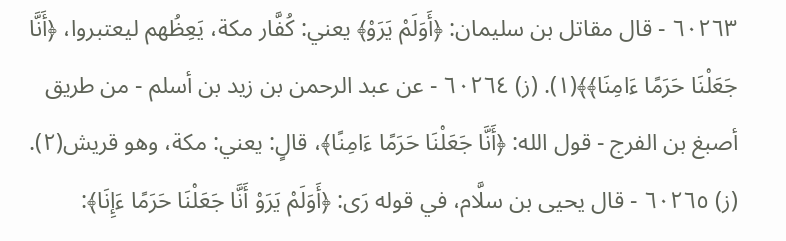٦٠٢٦٣ - قال مقاتل بن سليمان: ﴿أَوَلَمْ يَرَوْ﴾ يعني: كُفَّار مكة، يَعِظُهم ليعتبروا، ﴿أَنَّا جَعَلْنَا حَرَمًا ءَامِنَا﴾﴾(١). (ز) ٦٠٢٦٤ - عن عبد الرحمن بن زيد بن أسلم - من طريق أصبغ بن الفرج - قول الله: ﴿أَنَّا جَعَلْنَا حَرَمًا ءَامِنًا﴾، قالٍ: يعني: مكة، وهو قريش(٢). (ز) ٦٠٢٦٥ - قال يحيى بن سلَّام، في قوله رَى: ﴿أَوَلَمْ يَرَوْ أَنَّا جَعَلْنَا حَرَمًا ءَإِنَا﴾: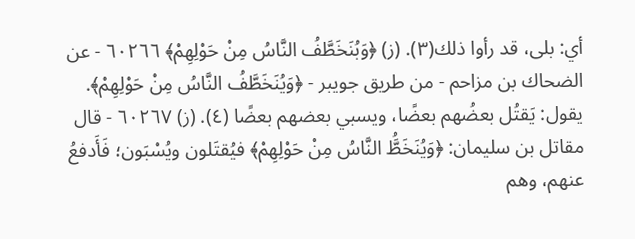أي: بلى، قد رأوا ذلك(٣). (ز) ﴿وَبُنَخَطَّفُ النَّاسُ مِنْ حَوْلِهِمْ﴾ ٦٠٢٦٦ - عن الضحاك بن مزاحم - من طريق جويبر - ﴿وَيُنَخَطَّفُ النَّاسُ مِنْ حَوْلِهِمْ﴾. يقول: يَقتُل بعضُهم بعضًا، ويسبي بعضهم بعضًا (٤). (ز) ٦٠٢٦٧ - قال مقاتل بن سليمان: ﴿وَيُنَخَطَُّ النَّاسُ مِنْ حَوْلِهِمْ﴾ فيُقتَلون ويُسْبَون؛ فَأَدفعُ عنهم، وهم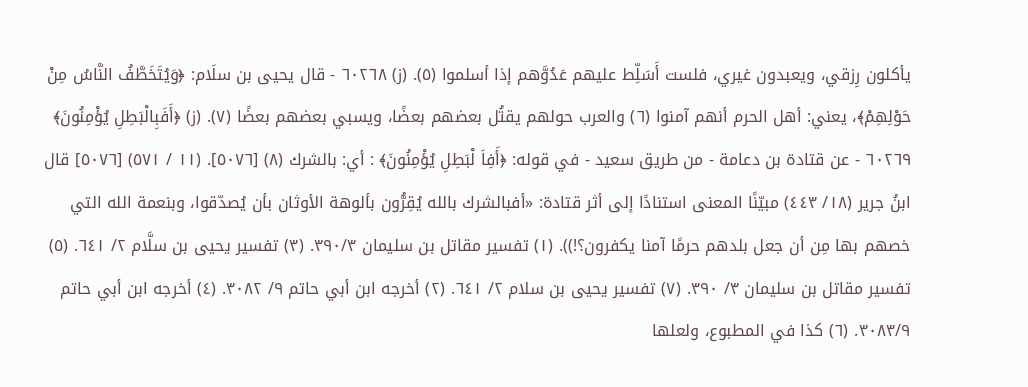يأكلون رِزقي، ويعبدون غيري، فلست أَسَلِّط عليهم عَدُوَّهم إذا أسلموا (٥). (ز) ٦٠٢٦٨ - قال يحيى بن سلَام: ﴿وَيُتَخَطَّفُ النَّاسُ مِنْ حَوْلِهِمْ﴾، يعني: أهل الحرم أنهم آمنوا (٦) والعرب حولهم يقتُل بعضهم بعضًا، ويسبي بعضهم بعضًا (٧). (ز) ﴿أَفَبِالْبَطِلِ يُؤْمِنُونَ﴾ ٦٠٢٦٩ - عن قتادة بن دعامة - من طريق سعيد - في قوله: ﴿أَفِاَ لْبَطِلِ يُؤْمِنُونَ﴾ : أي: بالشرك (٨) [٥٠٧٦]. (١١ / ٥٧١) [٥٠٧٦] قال ابنُ جرير (١٨/ ٤٤٣) مبيّنًا المعنى استنادًا إلى أثر قتادة: «أفبالشرك بالله يُقِرُّون بألوهة الأوثان بأن يُصدّقوا، وبنعمة الله التي خصهم بها مِن أن جعل بلدهم حرمًا آمنا يكفرون؟!)). (١) تفسير مقاتل بن سليمان ٣٩٠/٣. (٣) تفسير يحيى بن سلَّام ٢/ ٦٤١. (٥) تفسير مقاتل بن سليمان ٣/ ٣٩٠. (٧) تفسير يحيى بن سلام ٢/ ٦٤١. (٢) أخرجه ابن أبي حاتم ٩/ ٣٠٨٢. (٤) أخرجه ابن أبي حاتم ٣٠٨٣/٩. (٦) كذا في المطبوع، ولعلها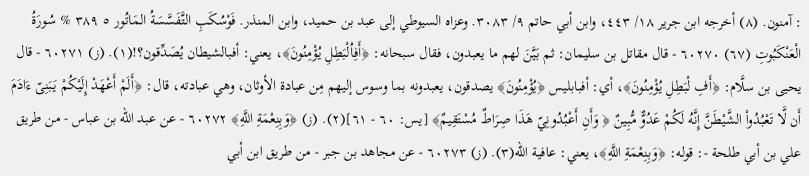: آمنون. (٨) أخرجه ابن جرير ١٨/ ٤٤٣، وابن أبي حاتم ٩/ ٣٠٨٣. وعزاه السيوطي إلى عبد بن حميد، وابن المنذر. فَوْسُكَبِ التَّفَسَّسَةُ المَاتُور ٥ ٣٨٩ % سُورَةُ الْعَنْكَبُوتِ (٦٧) ٦٠٢٧٠ - قال مقاتل بن سليمان: ثم بَيَّنَ لهم ما يعبدون، فقال سبحانه: ﴿أَفِاُلْبَطِلِ يُؤْمِنُونَ﴾، يعني: أفبالشيطان يُصَدِّقون؟!(١). (ز) ٦٠٢٧١ - قال يحيى بن سلَّام: ﴿أَفِ لْبَطِلِ يُؤْمِنُونَ﴾، أي: أفبابليس ﴿يُؤْمِنُونَ﴾ يصدقون، يعبدونه بما وسوس إليهم مِن عبادة الأوثان، وهي عبادته، قال: ﴿أَلَمْ أَعْهَدْ إِلَيْكُمْ يَبَنِىّ ءَادَمَ أَن لَّا تَعْبُدُواْ الشَّيْطَنَّ إِنَّهُ لَكُمْ عَدُوٌّ مُّبِينٌ ﴿ وَأَنِ أَعْبُدُونِيّ هَذَا صِرَاطٌ مُسْتَقِيمٌ﴾ [يس: ٦٠ - ٦١](٢). (ز) ﴿وَبِنِعْمَةِ اللَّهِ﴾ ٦٠٢٧٢ - عن عبد الله بن عباس - من طريق علي بن أبي طلحة -: قوله: ﴿وَبِنِعْمَةِ اللَّهِ﴾، يعني: عافية الله(٣). (ز) ٦٠٢٧٣ - عن مجاهد بن جبر - من طريق ابن أبي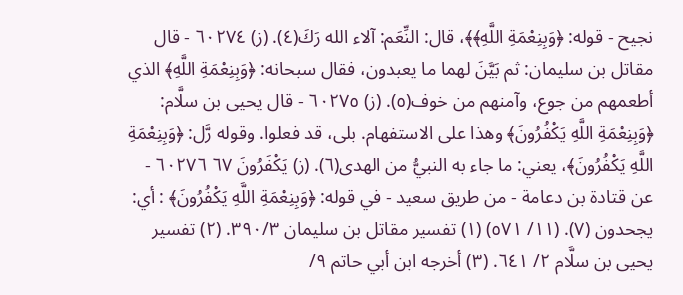نجيح - قوله: ﴿وَبِنِعْمَةِ اللَّهِ﴾﴾، قال: النِّعَم: آلاء الله رَكَ(٤). (ز) ٦٠٢٧٤ - قال مقاتل بن سليمان: ثم بَيَّنَ لهما ما يعبدون، فقال سبحانه: ﴿وَبِنِعْمَةِ اللَّهِ﴾ الذي أطعمهم من جوع، وآمنهم من خوف(٥). (ز) ٦٠٢٧٥ - قال يحيى بن سلَّام: ﴿وَبِنِعْمَةِ اللَّهِ يَكْفُرُونَ﴾ وهذا على الاستفهام. بلى، قد فعلوا. وقوله رَّل: ﴿وَبِنِعْمَةِ اللَّهِ يَكْفُرُونَ﴾، يعني: ما جاء به النبيُّ من الهدى(٦). (ز) يَكْفَرُونَ ٦٧ ٦٠٢٧٦ - عن قتادة بن دعامة - من طريق سعيد - في قوله: ﴿وَبِنِعْمَةِ اللَّهِ يَكْفُرُونَ﴾ : أي: يجحدون (٧). (١١/ ٥٧١) (١) تفسير مقاتل بن سليمان ٣٩٠/٣. (٢) تفسير يحيى بن سلَّام ٢/ ٦٤١. (٣) أخرجه ابن أبي حاتم ٩/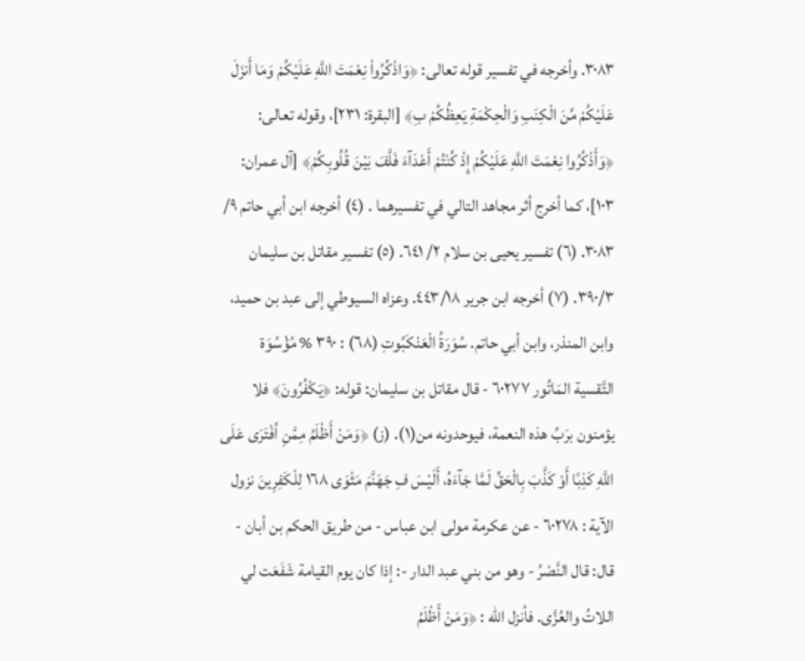٣٠٨٣. وأخرجه في تفسير قوله تعالى: ﴿وَاذْكُرُواْ نِعْمَتَ اللَّهِ عَلَيْكُمْ وَمَا أَنزَلَ عَلَيْكُمْ مِّنَ الْكِنَبِ وَالْحِكْمَةِ يَعِظُكُمْ بِ﴾ [البقرة: ٢٣١]، وقوله تعالى: ﴿وَأَذْكُرُوا نِعْمَتَ اللَّهِ عَلَيْكُمْ إِذْ كُنْتُمْ أَعْدَآءَ فَلَّفَ بَيْنَ قُلُوبِكُمْ﴾ [آل عمران: ١٠٣]، كما أخرج أثر مجاهد التالي في تفسيرهما . (٤) أخرجه ابن أبي حاتم ٩/ ٣٠٨٣. (٦) تفسير يحيى بن سلام ٢/ ٦٤١. (٥) تفسير مقاتل بن سليمان ٣٩٠/٣. (٧) أخرجه ابن جرير ٤٤٣/١٨. وعزاه السيوطي إلى عبد بن حميد، وابن المنذر، وابن أبي حاتم. سُوَرَةُ الْعَنْكَبُوتِ (٦٨) : ٣٩٠ % مُؤْسُوَة التَّقسية المَاتُور ٦٠٢٧٧ - قال مقاتل بن سليمان: قوله: ﴿يَكْفُرُونَ﴾ فلا يؤمنون برَبِّ هذه النعمة، فيوحدونه من(١). (ز) ﴿وَمَنْ أَظْلَمُ مِمَّنِ اُفْتَرَى عَلَى اللَّهِ كَذِبًا أَوْ كَذَّبَ بِالْحَقِّ لَمَّا جَآءَهُ، أَلَيْسَ فِ جَهَنَّمَ مَثْوَى ١٦٨ لِلْكَفِرِينَ نزول الآية : ٦٠٢٧٨ - عن عكرمة مولى ابن عباس - من طريق الحكم بن أبان - قال: قال النَّصْرُ - وهو من بني عبد الدار -: إذا كان يوم القيامة شَفَعَت لي اللاتُ والعُزَّى. فأنزل الله : ﴿وَمَنْ أَظْلَمُ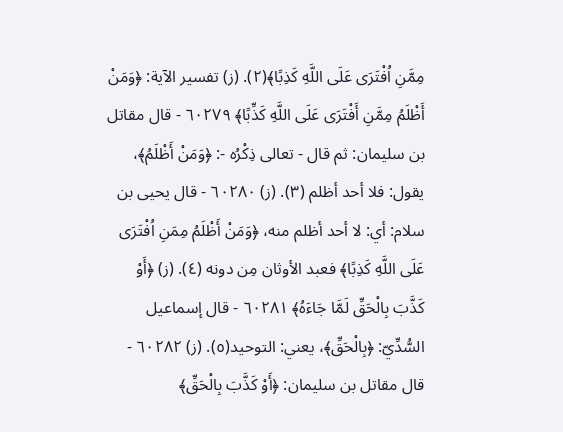مِمَّنِ اُفْتَرَى عَلَى اللَّهِ كَذِبًا﴾(٢). (ز) تفسير الآية: ﴿وَمَنْ أَظْلَمُ مِمَّنِ أَفْتَرَى عَلَى اللَّهِ كَذِّبًا﴾ ٦٠٢٧٩ - قال مقاتل بن سليمان: ثم قال - تعالى ذِكْرُه -: ﴿وَمَنْ أَظْلَمُ﴾، يقول: فلا أحد أظلم (٣). (ز) ٦٠٢٨٠ - قال يحيى بن سلام: أي: لا أحد أظلم منه، ﴿وَمَنْ أَظْلَمُ مِمَنِ اُفْتَرَى عَلَى اللَّهِ كَذِبًا﴾ فعبد الأوثان مِن دونه (٤). (ز) ﴿أَوْ كَذَّبَ بِالْحَقِّ لَمَّا جَاءَهُ﴾ ٦٠٢٨١ - قال إسماعيل السُّدِّيّ: ﴿بِالْحَقِّ﴾، يعني: التوحيد(٥). (ز) ٦٠٢٨٢ - قال مقاتل بن سليمان: ﴿أَوْ كَذَّبَ بِالْحَقِّ﴾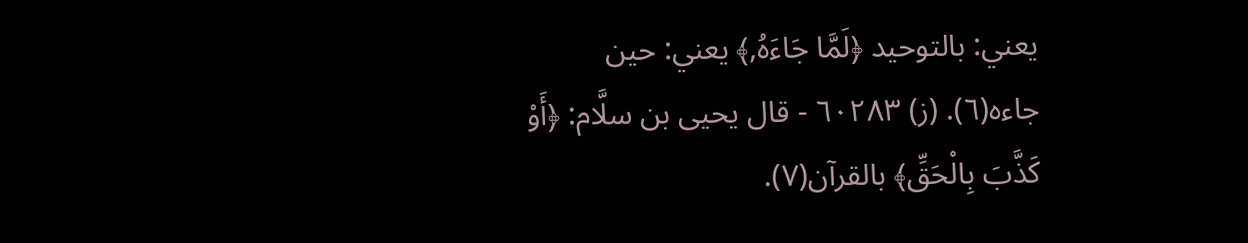يعني: بالتوحيد ﴿لَمَّا جَاءَهُ,﴾ يعني: حين جاءه(٦). (ز) ٦٠٢٨٣ - قال يحيى بن سلَّام: ﴿أَوْ كَذَّبَ بِالْحَقِّ﴾ بالقرآن(٧).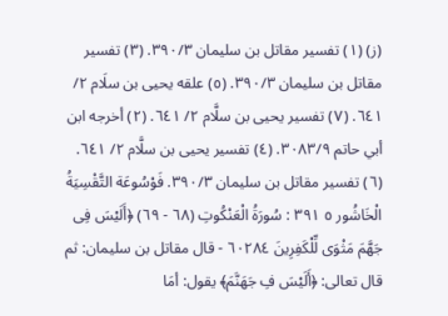(ز) (١) تفسير مقاتل بن سليمان ٣٩٠/٣. (٣) تفسير مقاتل بن سليمان ٣٩٠/٣. (٥) علقه يحيى بن سلَام ٢/ ٦٤١. (٧) تفسير يحيى بن سلَّام ٢/ ٦٤١. (٢) أخرجه ابن أبي حاتم ٣٠٨٣/٩. (٤) تفسير يحيى بن سلَّام ٢/ ٦٤١. (٦) تفسير مقاتل بن سليمان ٣٩٠/٣. فَوْسُوعَة التَّقْسِيَةُ الْخَاشُور ٥ ٣٩١ : سُورَةُ الْعَنْكُوتِ (٦٨ - ٦٩) ﴿أَلَيْسَ فِى جَهَّمَ مَثْوَى لِّلْكَفِرِينَ ٦٠٢٨٤ - قال مقاتل بن سليمان: ثم قال تعالى: ﴿أَلَيْسَ فِ جَهَنَّمَ﴾ يقول: أمَا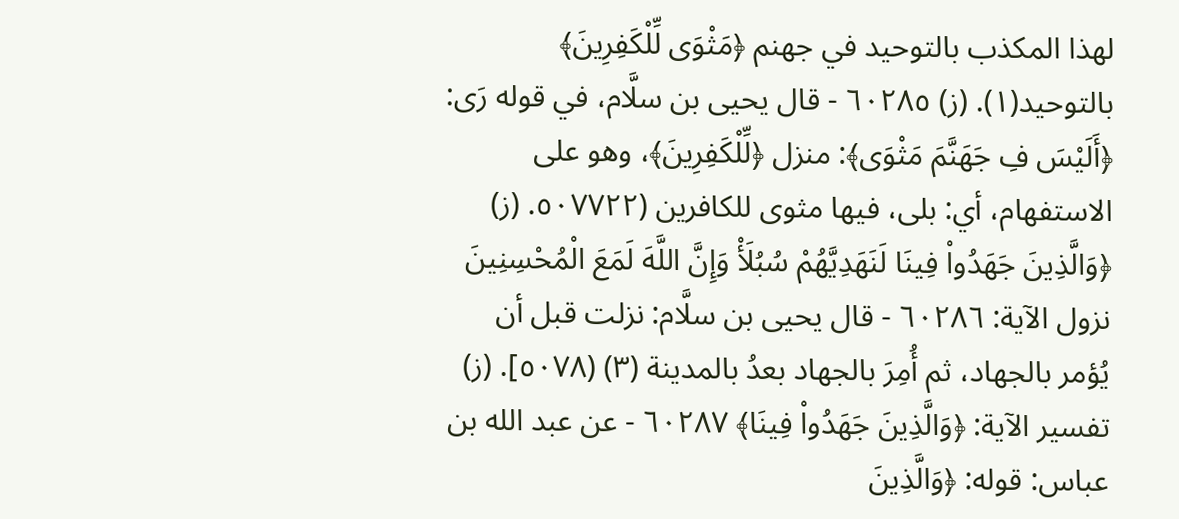لهذا المكذب بالتوحيد في جهنم ﴿مَثْوَى لِّلْكَفِرِينَ﴾ بالتوحيد(١). (ز) ٦٠٢٨٥ - قال يحيى بن سلَّام، في قوله رَى: ﴿أَلَيْسَ فِ جَهَنَّمَ مَثْوَى﴾: منزل ﴿لِّلْكَفِرِينَ﴾، وهو على الاستفهام، أي: بلى، فيها مثوى للكافرين (٥٠٧٧٢٢. (ز) ﴿وَالَّذِينَ جَهَدُواْ فِينَا لَنَهَدِيَّهُمْ سُبُلَأْ وَإِنَّ اللَّهَ لَمَعَ الْمُحْسِنِينَ نزول الآية: ٦٠٢٨٦ - قال يحيى بن سلَّام: نزلت قبل أن يُؤمر بالجهاد، ثم أُمِرَ بالجهاد بعدُ بالمدينة (٣) (٥٠٧٨]. (ز) تفسير الآية: ﴿وَالَّذِينَ جَهَدُواْ فِينَا﴾ ٦٠٢٨٧ - عن عبد الله بن عباس: قوله: ﴿وَالَّذِينَ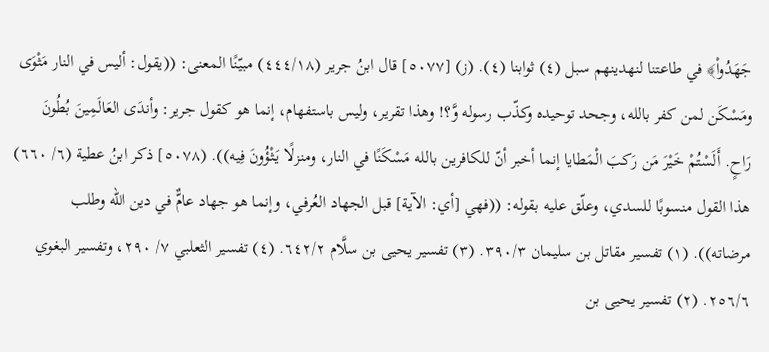جَهَدُواْ﴾ في طاعتنا لنهدينهم سبل (٤) ثوابنا (٤). (ز) [٥٠٧٧] قال ابنُ جرير (٤٤٤/١٨) مبيّنًا المعنى: ((يقول: أليس في النار مَثْوَى ومَسْكَن لمن كفر بالله، وجحد توحيده وكذّب رسوله وَّ؟! وهذا تقرير، وليس باستفهام، إنما هو كقول جرير: وأندَى العَالَمِينَ بُطُونَ رَاحٍ. أَلَسْتُمْ خَيْرَ مَن رَكبَ الْمَطايا إنما أخبر أنّ للكافرين بالله مَسْكَنًا في النار، ومنزلًا يَثْؤُونَ فِيه)). (٥٠٧٨] ذكر ابنُ عطية (٦/ ٦٦٠) هذا القول منسوبًا للسدي، وعلّق عليه بقوله: ((فهي [أي: الآية] قبل الجهاد العُرفي، وإنما هو جهاد عامٌّ في دين الله وطلب مرضاته)). (١) تفسير مقاتل بن سليمان ٣٩٠/٣. (٣) تفسير يحيى بن سلَّام ٦٤٢/٢. (٤) تفسير الثعلبي ٧/ ٢٩٠، وتفسير البغوي ٢٥٦/٦. (٢) تفسير يحيى بن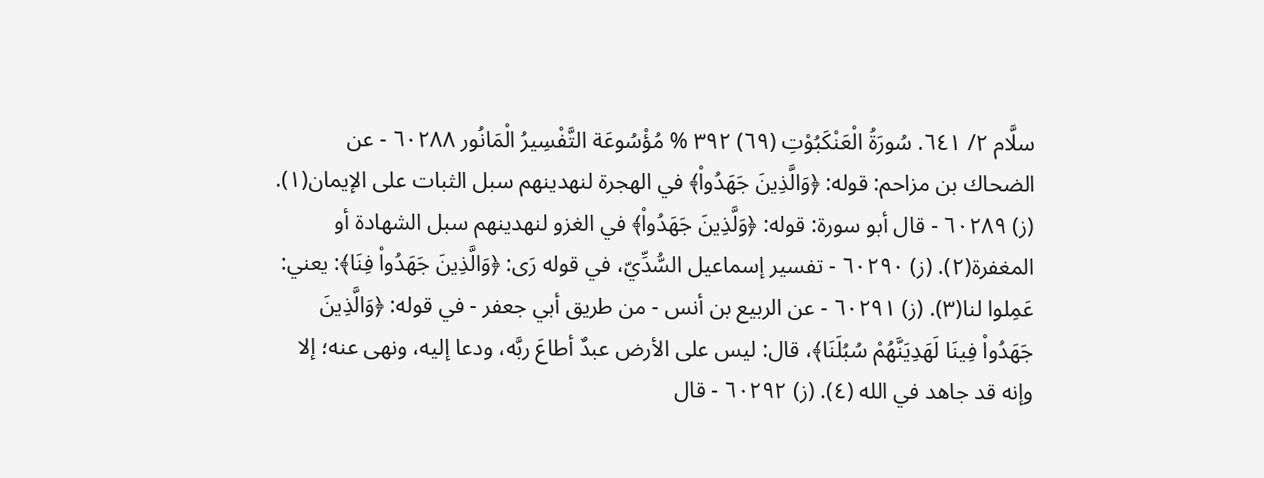سلَّام ٢/ ٦٤١. سُورَةُ الْعَنْكَبُوْتِ (٦٩) ٣٩٢ % مُؤْسُوعَة التَّفْسِيرُ الْمَانُور ٦٠٢٨٨ - عن الضحاك بن مزاحم: قوله: ﴿وَالَّذِينَ جَهَدُواْ﴾ في الهجرة لنهدينهم سبل الثبات على الإيمان(١). (ز) ٦٠٢٨٩ - قال أبو سورة: قوله: ﴿وَلَّذِينَ جَهَدُواْ﴾ في الغزو لنهدينهم سبل الشهادة أو المغفرة(٢). (ز) ٦٠٢٩٠ - تفسير إسماعيل السُّدِّيّ، في قوله رَى: ﴿وَالَّذِينَ جَهَدُواْ فِنَا﴾: يعني: عَمِلوا لنا(٣). (ز) ٦٠٢٩١ - عن الربيع بن أنس - من طريق أبي جعفر - في قوله: ﴿وَالَّذِينَ جَهَدُواْ فِينَا لَهَدِيَنَّهُمْ سُبُلَنَا﴾، قال: ليس على الأرض عبدٌ أطاعَ ربَّه، ودعا إليه، ونهى عنه؛ إلا وإنه قد جاهد في الله (٤). (ز) ٦٠٢٩٢ - قال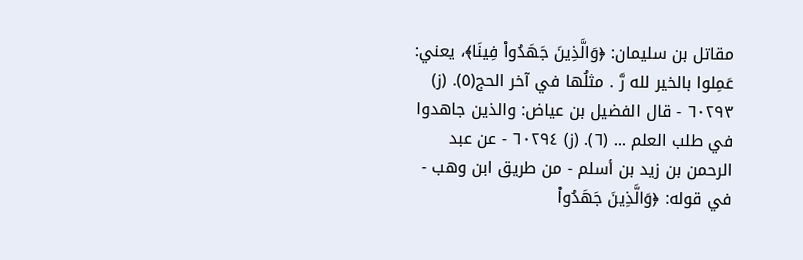مقاتل بن سليمان: ﴿وَالَّذِينَ جَهَدُواْ فِينَا﴾، يعني: عَمِلوا بالخير لله رَّ . مثلُها في آخر الحج(٥). (ز) ٦٠٢٩٣ - قال الفضيل بن عياض: والذين جاهدوا في طلب العلم ... (٦). (ز) ٦٠٢٩٤ - عن عبد الرحمن بن زيد بن أسلم - من طريق ابن وهب - في قوله: ﴿وَالَّذِينَ جَهَدُواْ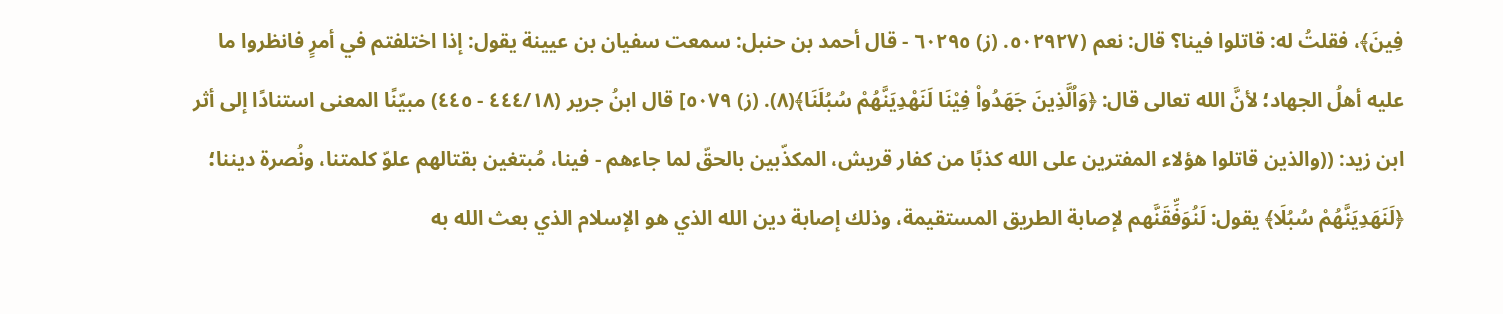فِينَ﴾، فقلتُ له: قاتلوا فينا؟ قال: نعم (٥٠٢٩٢٧. (ز) ٦٠٢٩٥ - قال أحمد بن حنبل: سمعت سفيان بن عيينة يقول: إذا اختلفتم في أمرٍ فانظروا ما عليه أهلُ الجهاد؛ لأنَّ الله تعالى قال: ﴿وَاُلَّذِينَ جَهَدُواْ فِيْنَا لَنَهْدِيَنَّهُمْ سُبُلَنَا﴾(٨). (ز) ٥٠٧٩] قال ابنُ جرير (٤٤٤/١٨ - ٤٤٥) مبيّنًا المعنى استنادًا إلى أثر ابن زيد: ((والذين قاتلوا هؤلاء المفترين على الله كذبًا من كفار قريش، المكذّبين بالحقّ لما جاءهم - فينا، مُبتغين بقتالهم علوّ كلمتنا، ونُصرة ديننا؛ ﴿لَنَهَدِيَنَّهُمْ سُبُلَا﴾ يقول: لَنُوَفِّقَنَّهم لإصابة الطريق المستقيمة، وذلك إصابة دين الله الذي هو الإسلام الذي بعث الله به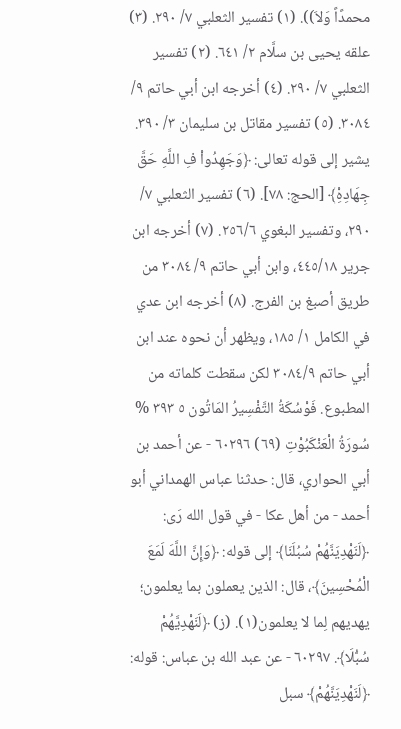محمدًاً وَلاَ)). (١) تفسير الثعلبي ٧/ ٢٩٠. (٣) علقه يحيى بن سلَّام ٢/ ٦٤١. (٢) تفسير الثعلبي ٧/ ٢٩٠. (٤) أخرجه ابن أبي حاتم ٩/ ٣٠٨٤. (٥) تفسير مقاتل بن سليمان ٣/ ٣٩٠. يشير إلى قوله تعالى: ﴿وَجَهِدُواْ فِ اللَّهِ حَقَّ جِهَادِهِْ﴾ [الحج: ٧٨]. (٦) تفسير الثعلبي ٧/ ٢٩٠، وتفسير البغوي ٢٥٦/٦. (٧) أخرجه ابن جرير ٤٤٥/١٨، وابن أبي حاتم ٩/ ٣٠٨٤ من طريق أصبغ بن الفرج. (٨) أخرجه ابن عدي في الكامل ١/ ١٨٥، ويظهر أن نحوه عند ابن أبي حاتم ٣٠٨٤/٩ لكن سقطت كلماته من المطبوع. فَوْسُكَةُ التَّفْسِيرُ المَاتُون ٥ ٣٩٣ % سُورَةُ الْعَنْكَبُوْتِ (٦٩) ٦٠٢٩٦ - عن أحمد بن أبي الحواري، قال: حدثنا عباس الهمداني أبو أحمد - من أهل عكا - في قول الله رَى: ﴿لَنَهْدِيَنَّهُمْ سُبُلَنَا﴾ إلى قوله: ﴿وَإِنَّ اللَّهَ لَمَعَ الْمُحْسِينَ﴾، قال: الذين يعملون بما يعلمون؛ يهديهم لِما لا يعلمون(١). (ز) ﴿لَنَهْدِيَّهُمْ سُبُّلَا﴾. ٦٠٢٩٧ - عن عبد الله بن عباس: قوله: ﴿لَنَهْدِيَنَّهُمْ﴾ سبل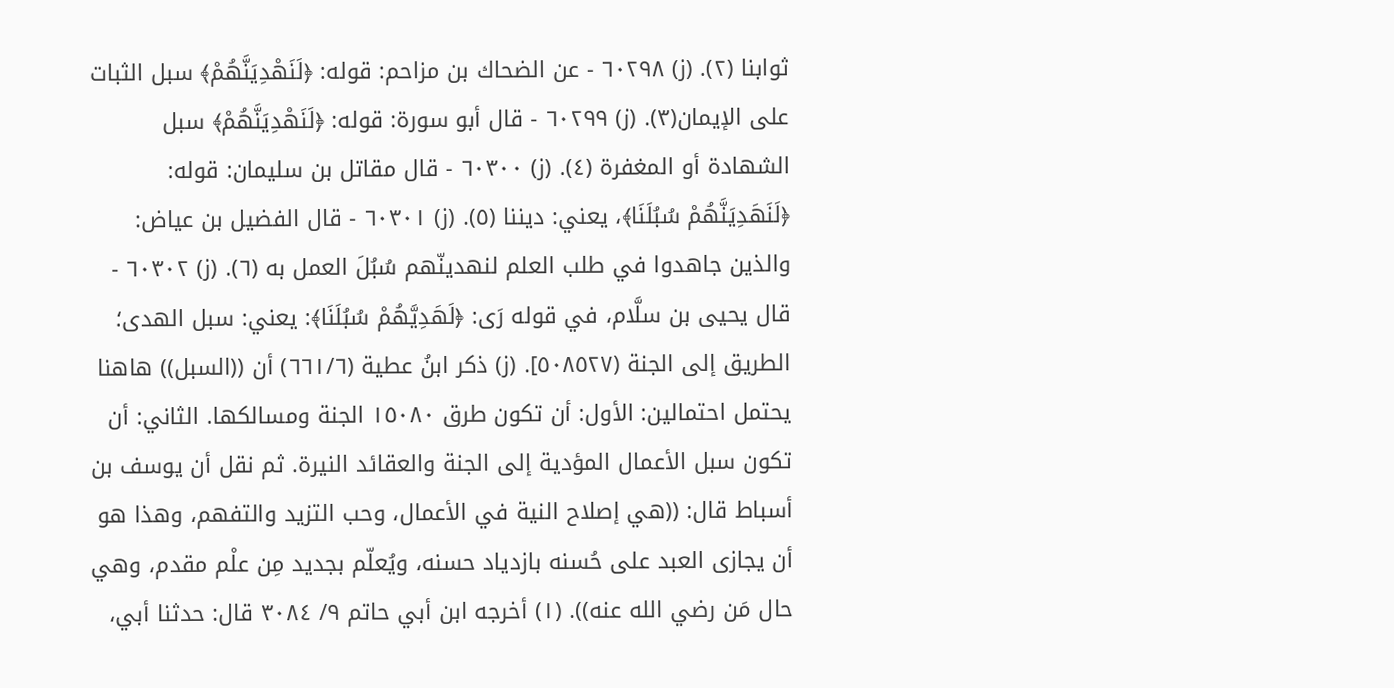ثوابنا (٢). (ز) ٦٠٢٩٨ - عن الضحاك بن مزاحم: قوله: ﴿لَنَهْدِيَنَّهُمْ﴾ سبل الثبات على الإيمان(٣). (ز) ٦٠٢٩٩ - قال أبو سورة: قوله: ﴿لَنَهْدِيَنَّهُمْ﴾ سبل الشهادة أو المغفرة (٤). (ز) ٦٠٣٠٠ - قال مقاتل بن سليمان: قوله: ﴿لَنَهَدِيَنَّهُمْ سُبُلَنَا﴾، يعني: ديننا (٥). (ز) ٦٠٣٠١ - قال الفضيل بن عياض: والذين جاهدوا في طلب العلم لنهدينّهم سُبُلَ العمل به (٦). (ز) ٦٠٣٠٢ - قال يحيى بن سلَّام، في قوله رَى: ﴿لَهَدِيَّهُمْ سُبُلَنَا﴾: يعني: سبل الهدى؛ الطريق إلى الجنة (٥٠٨٥٢٧]. (ز) ذكر ابنُ عطية (٦٦١/٦) أن ((السبل)) هاهنا يحتمل احتمالين: الأول: أن تكون طرق ١٥٠٨٠ الجنة ومسالكها. الثاني: أن تكون سبل الأعمال المؤدية إلى الجنة والعقائد النيرة. ثم نقل أن يوسف بن أسباط قال: ((هي إصلاح النية في الأعمال، وحب التزيد والتفهم، وهذا هو أن يجازى العبد على حُسنه بازدياد حسنه، ويُعلّم بجديد مِن علْم مقدم، وهي حال مَن رضي الله عنه)). (١) أخرجه ابن أبي حاتم ٩/ ٣٠٨٤ قال: حدثنا أبي،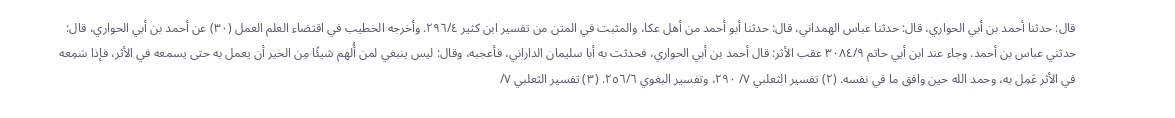قال: حدثنا أحمد بن أبي الحواري، قال: حدثنا عباس الهمداني، قال: حدثنا أبو أحمد من أهل عكا، والمثبت في المتن من تفسير ابن كثير ٢٩٦/٤. وأخرجه الخطيب في اقتضاء العلم العمل (٣٠) عن أحمد بن أبي الحواري، قال: حدثني عباس بن أحمد. وجاء عند ابن أبي حاتم ٣٠٨٤/٩ عقب الأثر: قال أحمد بن أبي الحواري، فحدثت به أبا سليمان الداراني، فأعجبه، وقال: ليس ينبغي لمن أُلهم شيئًا مِن الخير أن يعمل به حتى يسمعه في الأثر، فإذا سَمِعه في الأثر عَمِل به، وحمد الله حين وافق ما في نفسه. (٢) تفسير الثعلبي ٧/ ٢٩٠، وتفسير البغوي ٢٥٦/٦. (٣) تفسير الثعلبي ٧/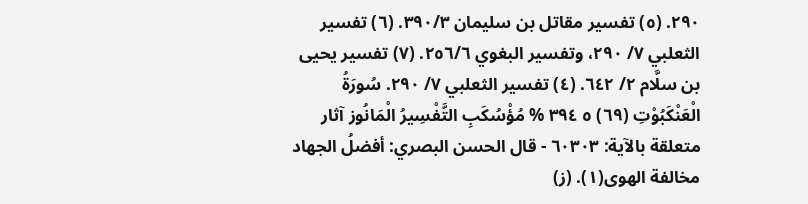٢٩٠. (٥) تفسير مقاتل بن سليمان ٣٩٠/٣. (٦) تفسير الثعلبي ٧/ ٢٩٠، وتفسير البغوي ٢٥٦/٦. (٧) تفسير يحيى بن سلَّام ٢/ ٦٤٢. (٤) تفسير الثعلبي ٧/ ٢٩٠. سُورَةُ الْعَنْكَبُوْتِ (٦٩) ٥ ٣٩٤ % مُؤْسُكَبِ التَّفْسِيرُ الْمَانُوز آثار متعلقة بالآية: ٦٠٣٠٣ - قال الحسن البصري: أفضلُ الجهاد مخالفة الهوى(١). (ز)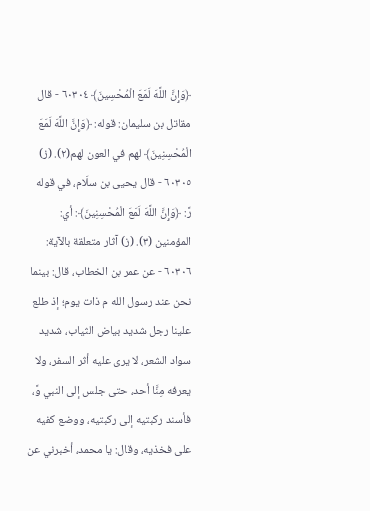﴿وَإِنَّ اللَّهَ لَمَعَ الْمُحْسِينَ﴾ ٦٠٣٠٤ - قال مقاتل بن سليمان: قوله: ﴿وَإِنَّ اللَّهَ لَمَعَ الْمُحْسِنِينَ﴾ لهم في العون لهم(٢). (ز) ٦٠٣٠٥ - قال يحيى بن سلَام، في قوله رَّ: ﴿وَإِنَّ اللَّهَ لَمَعَ الْمُحْسِنِينَ﴾: أي: المؤمنين (٣). (ز) آثار متعلقة بالآية: ٦٠٣٠٦ - عن عمر بن الخطاب، قال: بينما نحن عند رسول الله م ذات يوم؛ إذ طلع علينا رجل شديد بياض الثياب، شديد سواد الشعر، لا يرى عليه أثر السفر، ولا يعرفه مِنَّا أحد، حتى جلس إلى النبي وَّ، فأسند ركبتيه إلى ركبتيه، ووضع كفيه على فخذيه، وقال: يا محمد، أخبرني عن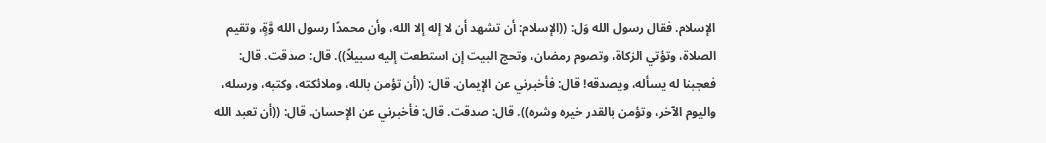الإسلام. فقال رسول الله وَل: ((الإسلام: أن تشهد أن لا إله إلا الله، وأن محمدًا رسول الله وَّةٍ، وتقيم الصلاة، وتؤتي الزكاة، وتصوم رمضان، وتحج البيت إن استطعت إليه سبيلاً)). قال: صدقت. قال: فعجبنا له يسأله، ويصدقه! قال: فأخبرني عن الإيمان. قال: ((أن تؤمن بالله، وملائكته، وكتبه، ورسله، واليوم الآخر، وتؤمن بالقدر خيره وشره)). قال: صدقت. قال: فأخبرني عن الإحسان. قال: ((أن تعبد الله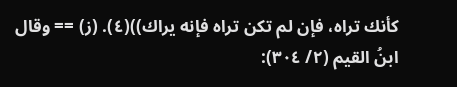كأنك تراه، فإن لم تكن تراه فإنه يراك))(٤). (ز) == وقال ابنُ القيم (٢/ ٣٠٤):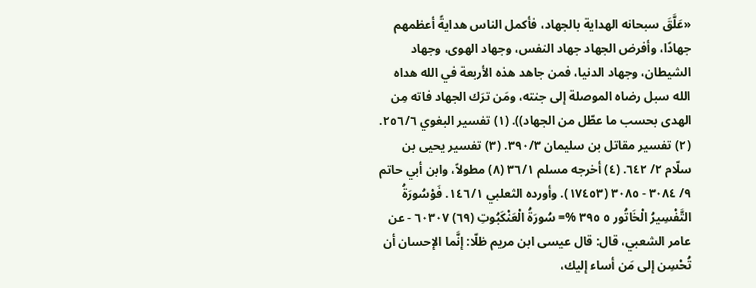«عَلَّقَ سبحانه الهداية بالجهاد، فأكمل الناس هدايةً أعظمهم جهادًا، وأفرض الجهاد جهاد النفس، وجهاد الهوى، وجهاد الشيطان، وجهاد الدنيا، فمن جاهد هذه الأربعة في الله هداه الله سبل رضاه الموصلة إلى جنته، ومَن ترَك الجهاد فاته مِن الهدى بحسب ما عطّل من الجهاد)). (١) تفسير البغوي ٢٥٦/٦. (٢) تفسير مقاتل بن سليمان ٣٩٠/٣. (٣) تفسير يحيى بن سلّام ٢/ ٦٤٢. (٤) أخرجه مسلم ٣٦/١ (٨) مطولاً، وابن أبي حاتم ٩/ ٣٠٨٤ - ٣٠٨٥ (١٧٤٥٣). وأورده الثعلبي ١٤٦/١. فَوْسُورَةُ التَّفْسِيرُ الْخَاتُور ٥ ٣٩٥ %= سُورَةُ الْعَنْكَبُوتِ (٦٩) ٦٠٣٠٧ - عن عامر الشعبي، قال: قال عيسى ابن مريم ظلّا: إنَّما الإحسان أن تُحْسِن إلى مَن أساء إليك،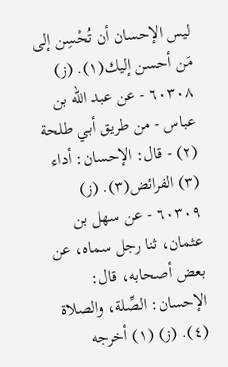ليس الإحسان أن تُحْسِن إلى مَن أحسن إليك(١). (ز) ٦٠٣٠٨ - عن عبد الله بن عباس - من طريق أبي طلحة (٢) - قال: الإحسان: أداء (٣) الفرائض(٣). (ز) ٦٠٣٠٩ - عن سهل بن عثمان، ثنا رجل سماه، عن بعض أصحابه، قال: الإحسان: الصِّلة، والصلاة (٤). (ز) (١) أخرجه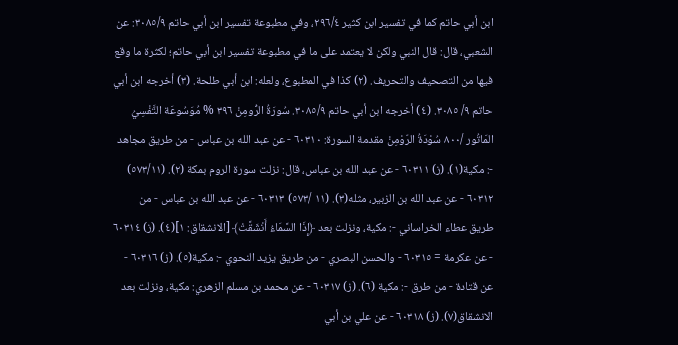ابن أبي حاتم كما في تفسير ابن كثير ٢٩٦/٤، وفي مطبوعة تفسير ابن أبي حاتم ٣٠٨٥/٩: عن الشعبي، قال: قال النبي ولكن لا يعتمد على ما في مطبوعة تفسير ابن أبي حاتم؛ لكثرة ما وقع فيها من التصحيف والتحريف. (٢) كذا في المطبوع، ولعله: ابن أبي طلحة. (٣) أخرجه ابن أبي حاتم ٩/ ٣٠٨٥. (٤) أخرجه ابن أبي حاتم ٣٠٨٥/٩. سُورَةُ الرُّومِنْ ٣٩٦ % مُوَسُوعَة التَّفْسِيُ المَاتُور /٨٠٠ سُوْدَةُ الرّوْمِنْ مقدمة السورة: ٦٠٣١٠ - عن عبد الله بن عباس - من طريق مجاهد -: مكية(١). (ز) ٦٠٣١١ - عن عبد الله بن عباس، قال: نزلت سورة الروم بمكة (٢). (٥٧٣/١١) ٦٠٣١٢ - عن عبد الله بن الزبير، مثله(٣). (١١ /٥٧٣) ٦٠٣١٣ - عن عبد الله بن عباس - من طريق عطاء الخراساني -: مكية، ونزلت بعد ﴿إِذَا السَّمَاءُ أَنْشَقَّتْ﴾ [الانشقاق: ١](٤). (ز) ٦٠٣١٤ - عن عكرمة = ٦٠٣١٥ - والحسن البصري - من طريق يزيد النحوي -: مكية(٥). (ز) ٦٠٣١٦ - عن قتادة - من طرق -: مكية (٦). (ز) ٦٠٣١٧ - عن محمد بن مسلم الزهري: مكية، ونزلت بعد الانشقاق(٧). (ز) ٦٠٣١٨ - عن علي بن أبي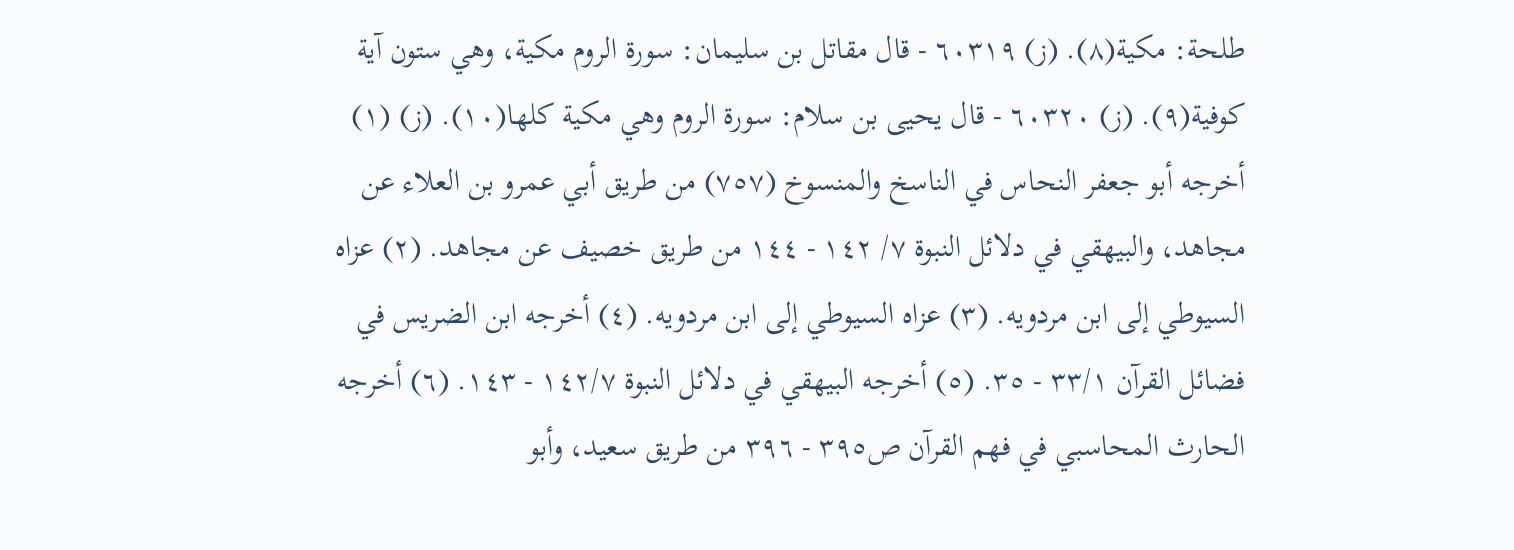طلحة: مكية(٨). (ز) ٦٠٣١٩ - قال مقاتل بن سليمان: سورة الروم مكية، وهي ستون آية كوفية(٩). (ز) ٦٠٣٢٠ - قال يحيى بن سلام: سورة الروم وهي مكية كلها(١٠). (ز) (١) أخرجه أبو جعفر النحاس في الناسخ والمنسوخ (٧٥٧) من طريق أبي عمرو بن العلاء عن مجاهد، والبيهقي في دلائل النبوة ٧/ ١٤٢ - ١٤٤ من طريق خصيف عن مجاهد. (٢) عزاه السيوطي إلى ابن مردويه. (٣) عزاه السيوطي إلى ابن مردويه. (٤) أخرجه ابن الضريس في فضائل القرآن ٣٣/١ - ٣٥. (٥) أخرجه البيهقي في دلائل النبوة ١٤٢/٧ - ١٤٣. (٦) أخرجه الحارث المحاسبي في فهم القرآن ص٣٩٥ - ٣٩٦ من طريق سعيد، وأبو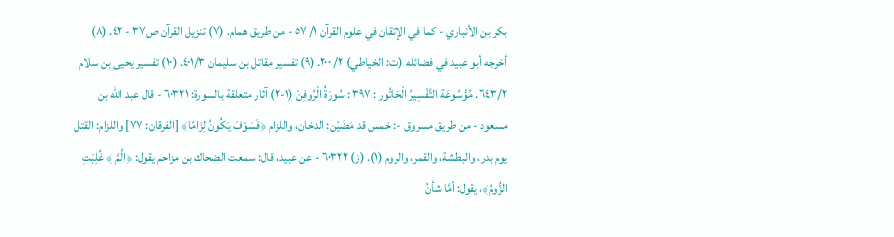بكر بن الأنباري - كما في الإتقان في علوم القرآن ١/ ٥٧ - من طريق همام. (٧) تنزيل القرآن ص٣٧ - ٤٢. (٨) أخرجه أبو عبيد في فضائله (ت: الخياطي) ٢/ ٢٠٠. (٩) تفسير مقاتل بن سليمان ٤٠١/٣. (١٠) تفسير يحيى بن سلام ٦٤٣/٢. مُؤْسُوعَة التَّفْسِيرُ الْحَاتُور : ٣٩٧ : سُورَةُ الْرُوفِنْ (١-٢) آثار متعلقة بالسورة: ٦٠٣٢١ - قال عبد الله بن مسعود - من طريق مسروق -: خمس قد مَضَيْن: الدخان، واللزام ﴿فَسَوْفَ يَكُونُ لِزَامًا﴾ [الفرقان: ٧٧] واللزام: القتل يوم بدر، والبطشة، والقمر، والروم (١). (ز) ٦٠٣٢٢ - عن عبيد، قال: سمعت الضحاك بن مزاحم يقول: ﴿الَّمَّ ﴾ غُلِبَتِ الزُّومُ﴾، يقول: أمَّا شأنُ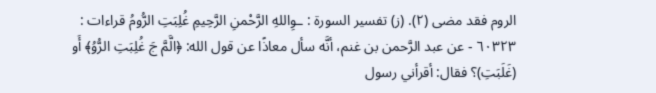الروم فقد مضى (٢). (ز) تفسير السورة : ـوِاللهِ الرَّحْمنِ الرَّحِيمِ غُلِبَتِ الرُّومُ قراءات : ٦٠٣٢٣ - عن عبد الرَّحمن بن غنم، أنَّه سأل معاذًا عن قول الله: ﴿الَّمَّ جَ غُلِبَتِ الرُّوُ﴾ أَو (غَلَبَتِ)؟ فقال: أقرأني رسول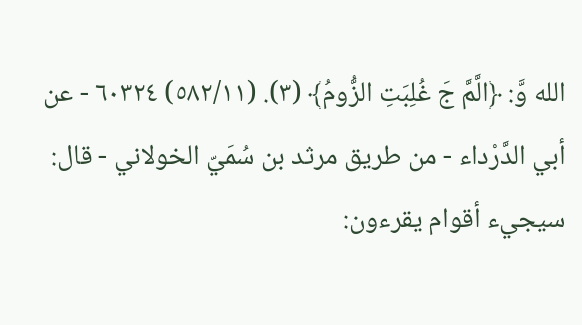الله وَّ: ﴿الَّمَّ جَ غُلِبَتِ الزُّومُ﴾ (٣). (٥٨٢/١١) ٦٠٣٢٤ - عن أبي الدَّرْداء - من طريق مرثد بن سُمَيّ الخولاني - قال: سيجيء أقوام يقرءون: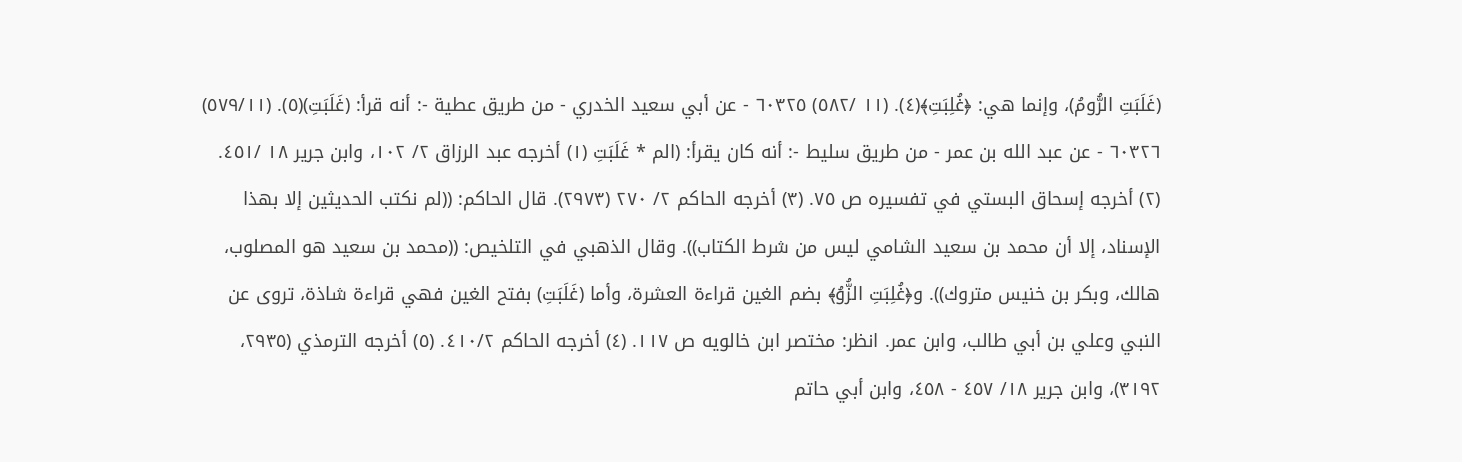(غَلَبَتِ الرُّومُ)، وإنما هي: ﴿غُلِبَتِ﴾(٤). (١١ /٥٨٢) ٦٠٣٢٥ - عن أبي سعيد الخدري - من طريق عطية -: أنه قرأ: (غَلَبَتِ)(٥). (٥٧٩/١١) ٦٠٣٢٦ - عن عبد الله بن عمر - من طريق سليط -: أنه كان يقرأ: (الم * غَلَبَتِ (١) أخرجه عبد الرزاق ٢/ ١٠٢، وابن جرير ١٨ /٤٥١. (٢) أخرجه إسحاق البستي في تفسيره ص ٧٥. (٣) أخرجه الحاكم ٢/ ٢٧٠ (٢٩٧٣). قال الحاكم: ((لم نكتب الحديثين إلا بهذا الإسناد، إلا أن محمد بن سعيد الشامي ليس من شرط الكتاب)). وقال الذهبي في التلخيص: ((محمد بن سعيد هو المصلوب، هالك، وبكر بن خنيس متروك)). و﴿غُلِبَتِ الزُّوُ﴾ بضم الغين قراءة العشرة، وأما (غَلَبَتِ) بفتح الغين فهي قراءة شاذة، تروى عن النبي وعلي بن أبي طالب، وابن عمر. انظر: مختصر ابن خالويه ص ١١٧. (٤) أخرجه الحاكم ٤١٠/٢. (٥) أخرجه الترمذي (٢٩٣٥، ٣١٩٢)، وابن جرير ١٨/ ٤٥٧ - ٤٥٨، وابن أبي حاتم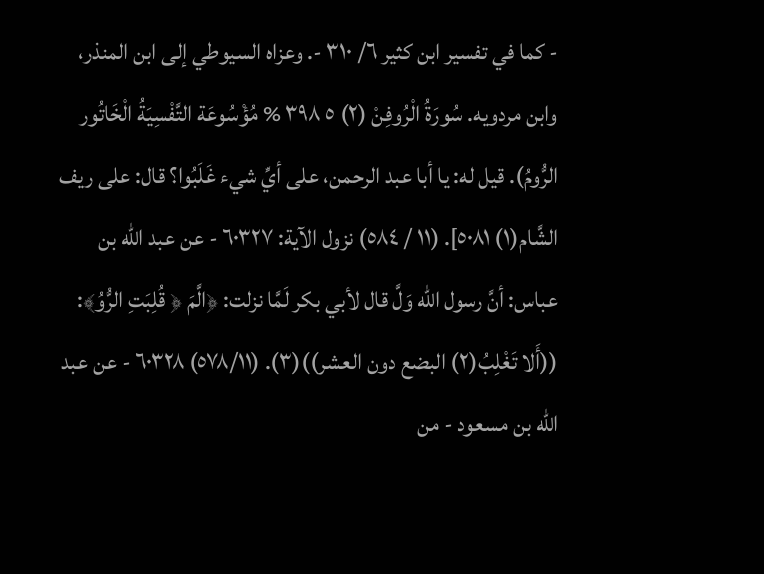- كما في تفسير ابن كثير ٦/ ٣١٠ -. وعزاه السيوطي إلى ابن المنذر، وابن مردويه. سُورَةُ الْرُوفِنْ (٢) ٥ ٣٩٨ % مُؤْسُوعَة التَّفْسِيَةُ الْخَاتُور الرُّومُ). قيل له: يا أبا عبد الرحمن، على أيِّ شيء غَلَبُوا؟ قال: على ريف الشَّام(١) ٥٠٨١]. (١١ / ٥٨٤) نزول الآية: ٦٠٣٢٧ - عن عبد الله بن عباس: أنَّ رسول الله وَلَّ قال لأبي بكر لَمَّا نزلت: ﴿الَّمَ ﴿ قُلِبَتِ الرُّوُ﴾: ((أَلا تَغْلِبُ(٢) البضع دون العشر))(٣). (٥٧٨/١١) ٦٠٣٢٨ - عن عبد الله بن مسعود - من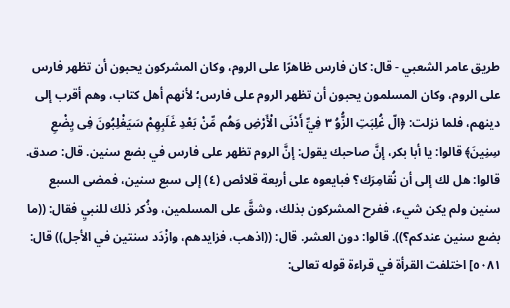طريق عامر الشعبي - قال: كان فارس ظاهرًا على الروم، وكان المشركون يحبون أن تظهر فارس على الروم، وكان المسلمون يحبون أن تظهر الروم على فارس؛ لأنهم أهل كتاب، وهم أقرب إلى دينهم، فلما نزلت: ﴿الّ غُلِبَتِ الزُّوُ ٣ فِيِّ أَدْنَى الْأَرْضِ وَهُم مِّنْ بَعْدِ غَلَبِهِمْ سَيَغْلِبُونَ فِی يِضْعِ سِنِينَ﴾ قالوا: يا أبا بكر، إنَّ صاحبك يقول: إنَّ الروم تظهر على فارس في بضع سنين. قال: صدق. قالوا: هل لك إلى أن نُقامِرَك؟ فبايعوه على أربعة قلائص (٤) إلى سبع سنين، فمضى السبع سنين ولم يكن شيء، ففرح المشركون بذلك، وشقَّ على المسلمين، وذُكر ذلك للنبيِ فقال: ((ما بضع سنين عندكم؟)). قالوا: دون العشر. قال: ((اذهب، فزايدهم، وازْدَد سنتين في الأجل)) قال: ٥٠٨١] اختلفت القرأة في قراءة قوله تعالى: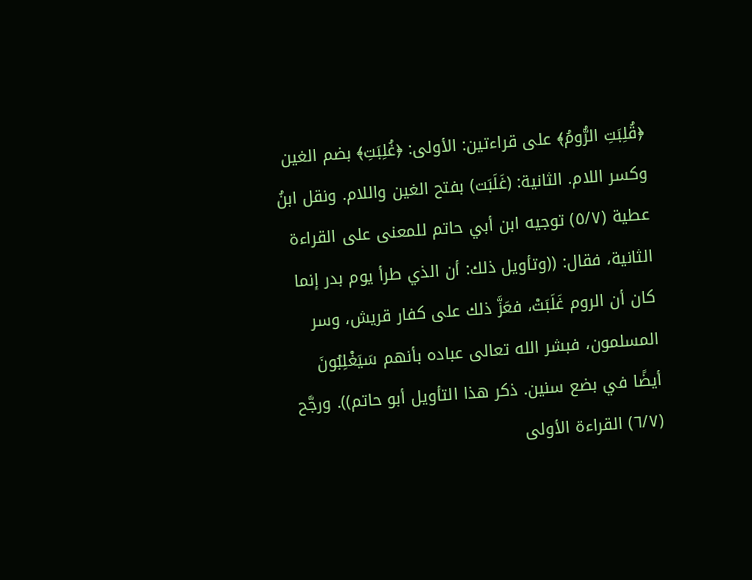﴿قُلِبَتِ الرُّومُ﴾ على قراءتين: الأولى: ﴿غُلِبَتِ﴾ بضم الغين وكسر اللام. الثانية: (غَلَبَت) بفتح الغين واللام. ونقل ابنُ عطية (٥/٧) توجيه ابن أبي حاتم للمعنى على القراءة الثانية، فقال: ((وتأويل ذلك: أن الذي طرأ يوم بدر إنما كان أن الروم غَلَبَتْ، فعَزَّ ذلك على كفار قريش، وسر المسلمون، فبشر الله تعالى عباده بأنهم سَيَغْلِبُونَ أيضًا في بضع سنين. ذكر هذا التأويل أبو حاتم)). ورجَّح (٦/٧) القراءة الأولى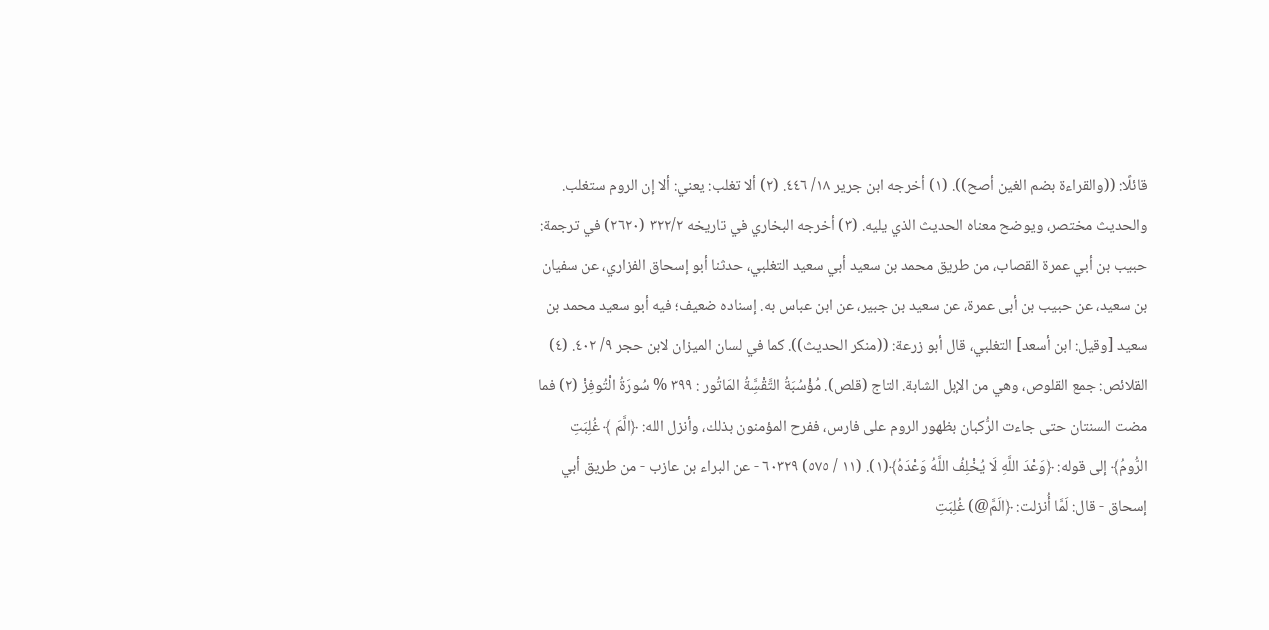قائلًا: ((والقراءة بضم الغين أصح)). (١) أخرجه ابن جرير ١٨/ ٤٤٦. (٢) ألا تغلب: يعني: ألا إن الروم ستغلب. والحديث مختصر، ويوضح معناه الحديث الذي يليه. (٣) أخرجه البخاري في تاريخه ٣٢٢/٢ (٢٦٢٠) في ترجمة: حبيب بن أبي عمرة القصاب، من طريق محمد بن سعيد أبي سعيد التغلبي، حدثنا أبو إسحاق الفزاري، عن سفيان بن سعيد، عن حبيب بن أبى عمرة، عن سعيد بن جبير، عن ابن عباس به. إسناده ضعيف؛ فيه أبو سعيد محمد بن سعيد [وقيل: ابن أسعد] التغلبي، قال أبو زرعة: ((منكر الحديث)). كما في لسان الميزان لابن حجر ٩/ ٤٠٢. (٤) القلائص: جمع القلوص، وهي من الإبل الشابة. التاج (قلص). مُؤْسُبَةُ التَّقْسَِّةُ المَاتُور : ٣٩٩ % سُورَةُ الْتُوفِزْ (٢) فما مضت السنتان حتى جاءت الرُّكبان بظهور الروم على فارس، ففرح المؤمنون بذلك، وأنزل الله: ﴿الَّمَ ﴾ غُلِبَتِ الرُّومُ﴾ إلى قوله: ﴿وَعْدَ اللَّهِ لَا يُخْلِفُ اللَّهُ وَعْدَهُ﴾(١). (١١ / ٥٧٥) ٦٠٣٢٩ - عن البراء بن عازب - من طريق أبي إسحاق - قال: لَمَّا أُنزلت: ﴿الَمَّ@) غُلِبَتِ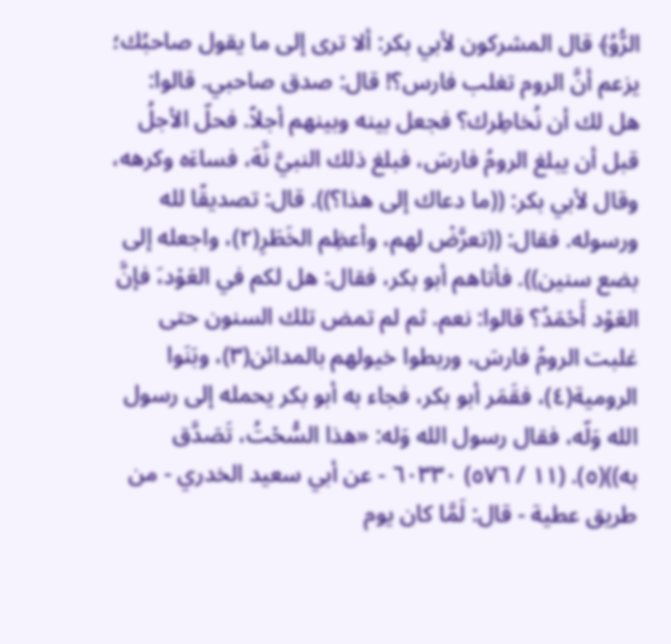الرُّوُ﴾ قال المشركون لأبي بكر: ألا ترى إلى ما يقول صاحبُك؛ يزعم أنَّ الروم تغلب فارس؟! قال: صدق صاحبي. قالوا: هل لك أن نُخاطِرك؟ فجعل بينه وبينهم أجلاً. فحلّ الأجلُ قبل أن يبلغ الرومُ فارسَ، فبلغ ذلك النبيَّ نَّهَ، فساءَه وكرهه، وقال لأبي بكر: ((ما دعاك إلى هذا؟)). قال: تصديقًا لله ورسوله. فقال: ((تعرَّضْ لهم، وأعظِم الخَطَرِ(٢)، واجعله إلى بضع سنين)). فأتاهم أبو بكر، فقال: هل لكم في العَوْد،َ فإنَّ العَوْد أَحْمَدُ؟ قالوا: نعم. ثم لم تمض تلك السنون حتى غلبت الرومُ فارسَ، وربطوا خيولهم بالمدائن(٣)، وبَنَوا الرومية(٤)، فقَمَر أبو بكر، فجاء به أبو بكر يحمله إلى رسول الله وَلّه، فقال رسول الله وَله: «هذا السُّحْتُ، تَصَدَّق به))(٥). (١١ / ٥٧٦) ٦٠٣٣٠ - عن أبي سعيد الخدري - من طريق عطية - قال: لَمَّا كان يوم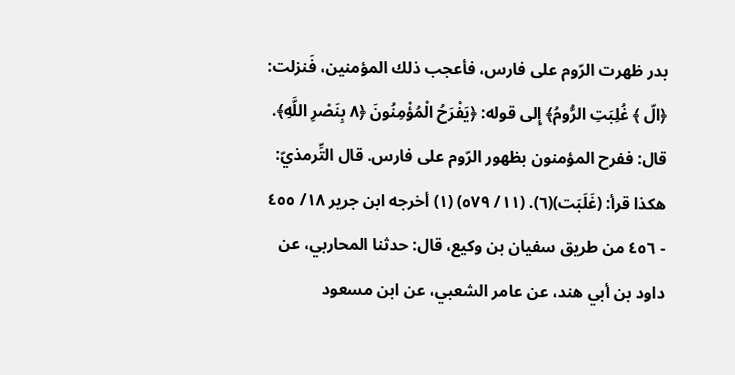بدر ظهرت الرّوم على فارس، فأعجب ذلك المؤمنين، فَنزلت: ﴿الّ ﴾ غُلِبَتِ الرُّومُ﴾ إِلى قوله: ﴿يَفْرَحُ الْمُؤْمِنُونَ ﴿٨ بِنَصْرِ اللَّهِ﴾. قال: ففرح المؤمنون بظهور الرّوم على فارس. قال التِّرمذيّ: هكذا قرأ: (غَلَبَت)(٦). (١١/ ٥٧٩) (١) أخرجه ابن جرير ١٨/ ٤٥٥ - ٤٥٦ من طريق سفيان بن وكيع، قال: حدثنا المحاربي، عن داود بن أبي هند، عن عامر الشعبي، عن ابن مسعود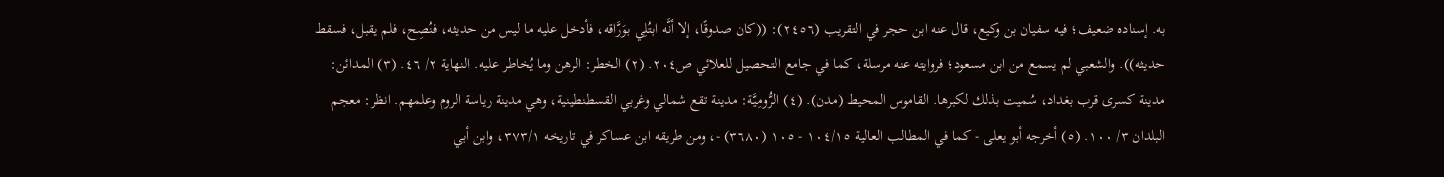به. إسناده ضعيف؛ فيه سفيان بن وكيع، قال عنه ابن حجر في التقريب (٢٤٥٦): ((كان صدوقًا، إلا أنَّه ابتُلِي بوَرَّاقه، فأدخل عليه ما ليس من حديثه، فنُصِح، فلم يقبل، فسقط حديثه)). والشعبي لم يسمع من ابن مسعود؛ فروايته عنه مرسلة، كما في جامع التحصيل للعلائي ص٢٠٤. (٢) الخطر: الرهن وما يُخاطر عليه. النهاية ٢/ ٤٦. (٣) المدائن: مدينة كسرى قرب بغداد، سُميت بذلك لكبرها. القاموس المحيط (مدن). (٤) الرُّومِيَّة: مدينة تقع شمالي وغربي القسطنطينية، وهي مدينة رياسة الروم وعلمهم. انظر: معجم البلدان ٣/ ١٠٠. (٥) أخرجه أبو يعلى - كما في المطالب العالية ١٠٤/١٥ - ١٠٥ (٣٦٨٠) -، ومن طريقه ابن عساكر في تاريخه ٣٧٣/١، وابن أبي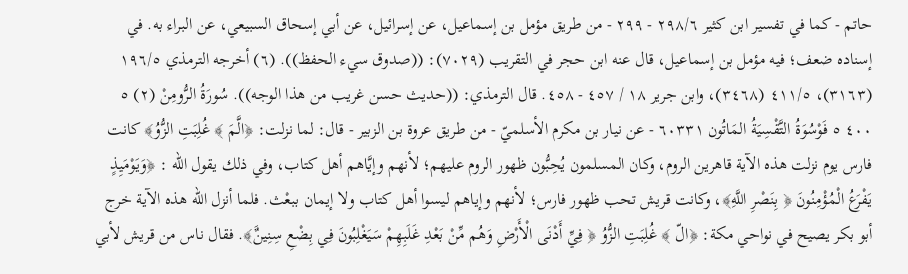حاتم - كما في تفسير ابن كثير ٢٩٨/٦ - ٢٩٩ - من طريق مؤمل بن إسماعيل، عن إسرائيل، عن أبي إسحاق السبيعي، عن البراء به. في إسناده ضعف؛ فيه مؤمل بن إسماعيل، قال عنه ابن حجر في التقريب (٧٠٢٩): ((صدوق سيء الحفظ)). (٦) أخرجه الترمذي ١٩٦/٥ (٣١٦٣)، ٤١١/٥ (٣٤٦٨)، وابن جرير ١٨ / ٤٥٧ - ٤٥٨. قال الترمذي: ((حديث حسن غريب من هذا الوجه)). سُورَةُ الرُّومِنْ (٢) ٥ ٤٠٠ ٥ فَوْسُوَةُ التَّقْسِيَةُ المَاتُون ٦٠٣٣١ - عن نيار بن مكرم الأسلميّ - من طريق عروة بن الزبير - قال: لما نزلت: ﴿الَّمَ ﴾ غُلِبَتِ الزُّوُ﴾ كانت فارس يوم نزلت هذه الآية قاهرين الروم، وكان المسلمون يُحِبُّون ظهور الروم عليهم؛ لأنهم وإيَّاهم أهل كتاب، وفي ذلك يقول الله : ﴿وَيَوْمَيِذٍ يَفْرَعُ الْمُؤْمِنُونَ ﴿ بِنَصْرِ اللَّهِ﴾، وكانت قريش تحب ظهور فارس؛ لأنهم وإياهم ليسوا أهل كتاب ولا إيمان ببعْث. فلما أنزل الله هذه الآية خرج أبو بكر يصيح في نواحي مكة: ﴿الّ ﴾ غُلِبَتِ الزُّوُ ﴿ فِيِّ أَدْنَى الْأَرْضِ وَهُم مِّنْ بَعْدِ غَلَبِهِمْ سَيَغْلِبُونَ فِي بِضْعِ سِنِينٌَ﴾. فقال ناس من قريش لأبي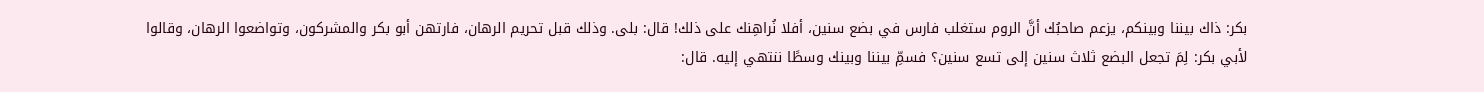بكر: ذاك بيننا وبينكم، يزعم صاحبُك أنَّ الروم ستغلب فارس في بضع سنين، أفلا نُراهِنك على ذلك! قال: بلى. وذلك قبل تحريم الرهان، فارتهن أبو بكر والمشركون، وتواضعوا الرهان، وقالوا لأبي بكر: لِمَ تجعل البضع ثلاث سنين إلى تسع سنين؟ فسمِّ بيننا وبينك وسطًا ننتهي إليه. قال: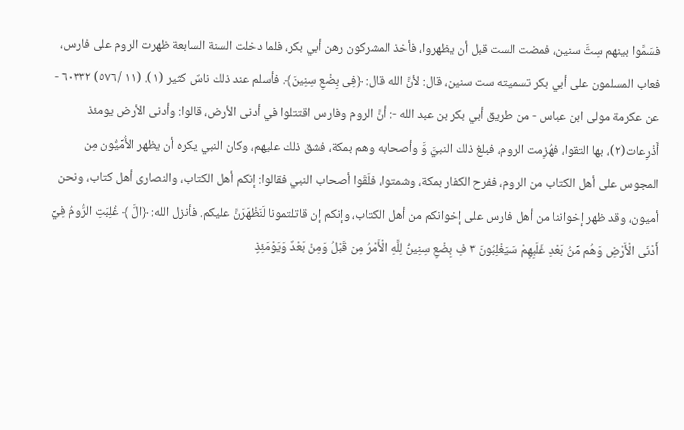فسَمَّوا بينهم سِتَّ سنين، فمضت الست قبل أن يظهروا، فأخذ المشركون رهن أبي بكر، فلما دخلت السنة السابعة ظهرت الروم على فارس، فعاب المسلمون على أبي بكر تسميته ست سنين، قال: لأنَّ الله قال: ﴿فِى بِضْعِ سِنِينَ﴾. فأسلم عند ذلك ناسٌ كثير (١). (١١ /٥٧٦) ٦٠٣٣٢ - عن عكرمة مولى ابن عباس - من طريق أبي بكر بن عبد الله -: أنَّ الروم وفارس اقتتلوا في أدنى الأرض، قالوا: وأدنى الأرض يومئذ أَذْرِعات(٢)، بها التقوا، فهُزِمت الروم، فبلغ ذلك النبيَّ وَّ وأصحابه وهم بمكة، فشق ذلك عليهم، وكان النبي يكره أن يظهر الأُمِّيُّون مِن المجوس على أهل الكتاب من الروم، ففرح الكفار بمكة، وشمتوا، فلَقَوا أصحاب النبي فقالوا: إنكم أهل الكتاب، والنصارى أهل كتاب، ونحن أميون، وقد ظهر إخواننا من أهل فارس على إخوانكم من أهل الكتاب، وإنكم إن قاتلتمونا لَنَظْهَرَنَّ عليكم. فأنزل الله: ﴿الَّ ﴾ غُلِبَتِ الرُّومُ فِيِّ أَدْنَى الْأَرْضِ وَهُم مِّنُ بَعْدِ غَلَبِهِمْ سَيَغْلِبُونَ ٣ فِ بِضْعِ سِنِينَُ لِلَّهِ الْأَمْرُ مِن قَبْلُ وَمِنْ بَعْدٌ وَيَوْمَئِذٍ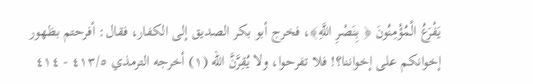يَفْرَعُ الْمُؤْمِنُونَ ﴿ بِنَصْرِ اللَّهِ﴾، فخرج أبو بكر الصديق إلى الكفار، فقال: أفرحتم بظهور إخوانكم على إخواننا؟! فلا تفرحوا، ولا يُقِرَّنَّ الله (١) أخرجه الترمذي ٤١٣/٥ - ٤١٤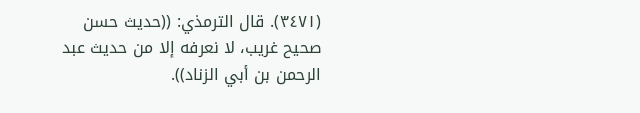(٣٤٧١). قال الترمذي: ((حديث حسن صحيح غريب، لا نعرفه إلا من حديث عبد الرحمن بن أبي الزناد)).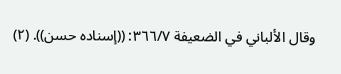وقال الألباني في الضعيفة ٣٦٦/٧: ((إسناده حسن)). (٢)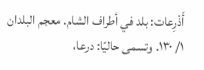أَذْرِعات: بلد في أطراف الشام. معجم البلدان ١/ ١٣٠. وتسمى حاليًا: درعا،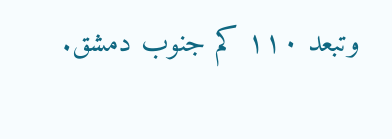وتبعد ١١٠ كم جنوب دمشق.